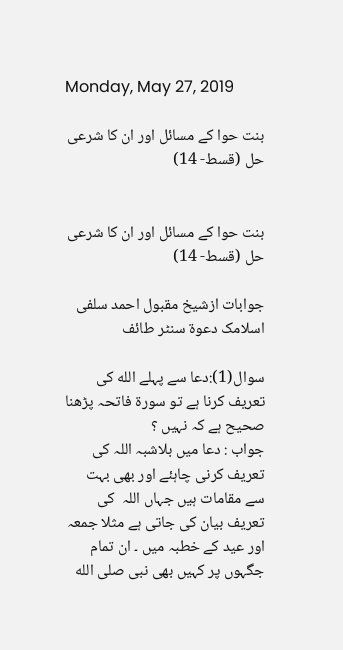Monday, May 27, 2019

بنت حوا کے مسائل اور ان کا شرعی حل (قسط- 14)


بنت حوا کے مسائل اور ان کا شرعی حل (قسط- 14)

جوابات ازشیخ مقبول احمد سلفی
اسلامک دعوۃ سنٹر طائف

سوال(1):دعا سے پہلے الله کی تعریف کرنا ہے تو سورة فاتحہ پڑھنا صحیح ہے کہ نہیں ؟
جواب : دعا میں بلاشبہ اللہ کی تعریف کرنی چاہئے اور بھی بہت سے مقامات ہیں جہاں اللہ  کی تعریف بیان کی جاتی ہے مثلا جمعہ اور عید کے خطبہ میں ۔ ان تمام جگہوں پر کہیں بھی نبی صلى الله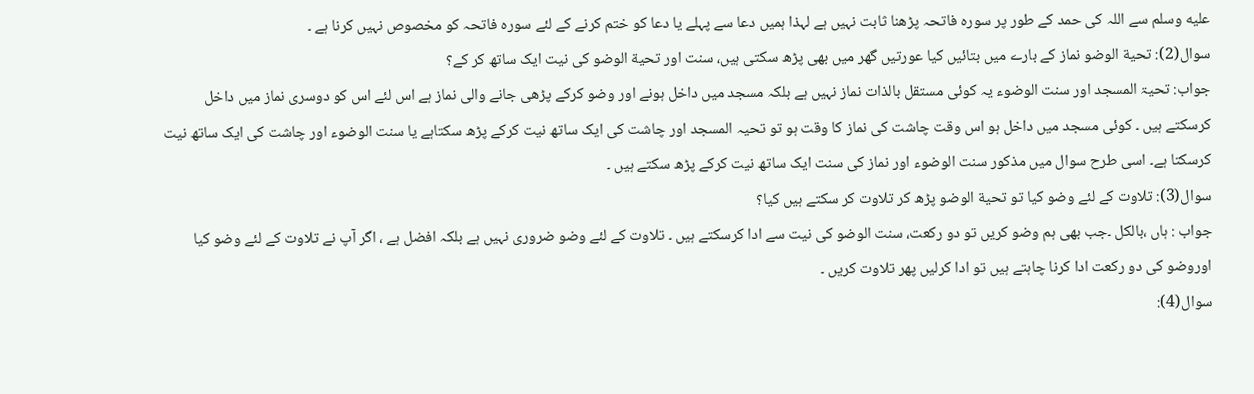عليه وسلم سے اللہ کی حمد کے طور پر سورہ فاتحہ پڑھنا ثابت نہیں ہے لہذا ہمیں دعا سے پہلے یا دعا کو ختم کرنے کے لئے سورہ فاتحہ کو مخصوص نہیں کرنا ہے ۔
سوال(2): تحیة الوضو نماز کے بارے میں بتائیں کیا عورتیں گھر میں بھی پڑھ سکتی ہیں، سنت اور تحیة الوضو کی نیت ایک ساتھ کر کے؟
جواب: تحیۃ المسجد اور سنت الوضوء یہ کوئی مستقل بالذات نماز نہیں ہے بلکہ مسجد میں داخل ہونے اور وضو کرکے پڑھی جانے والی نماز ہے اس لئے اس کو دوسری نماز میں داخل کرسکتے ہیں ۔ کوئی مسجد میں داخل ہو اس وقت چاشت کی نماز کا وقت ہو تو تحیہ المسجد اور چاشت کی ایک ساتھ نیت کرکے پڑھ سکتاہے یا سنت الوضوء اور چاشت کی ایک ساتھ نیت کرسکتا ہے۔ اسی طرح سوال میں مذکور سنت الوضوء اور نماز کی سنت ایک ساتھ نیت کرکے پڑھ سکتے ہیں ۔
سوال(3): تلاوت کے لئے وضو کیا تو تحیة الوضو پڑھ کر تلاوت کر سکتے ہیں کیا؟
جواب : ہاں ،بالکل ۔جب بھی ہم وضو کریں تو دو رکعت، سنت الوضو کی نیت سے ادا کرسکتے ہیں ۔ تلاوت کے لئے وضو ضروری نہیں ہے بلکہ افضل ہے ، اگر آپ نے تلاوت کے لئے وضو کیا اوروضو کی دو رکعت ادا کرنا چاہتے ہیں تو ادا کرلیں پھر تلاوت کریں ۔
سوال(4):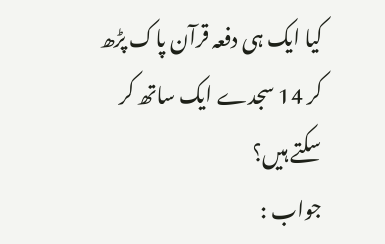کیا ایک ہی دفعہ قرآن پاک پڑھ کر 14 سجدے ایک ساتھ کر سکتے ہیں؟
جواب :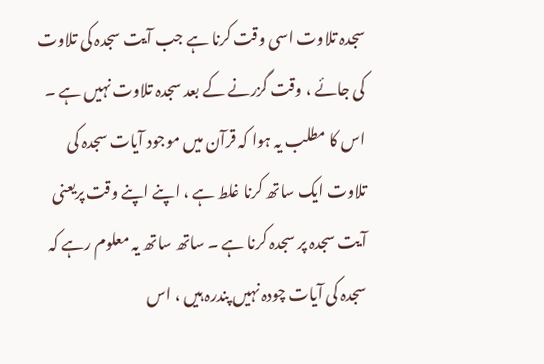سجدہ تلاوت اسی وقت کرنا ہے جب آیت سجدہ کی تلاوت کی جائے ، وقت گزرنے کے بعد سجدہ تلاوت نہیں ہے ۔ اس کا مطلب یہ ہوا کہ قرآن میں موجود آیات سجدہ کی تلاوت ایک ساتھ کرنا غلط ہے ، اپنے اپنے وقت پریعنی آیت سجدہ پر سجدہ کرنا ہے ۔ ساتھ ساتھ یہ معلوم رہے کہ سجدہ کی آیات چودہ نہیں پندرہ ہیں ، اس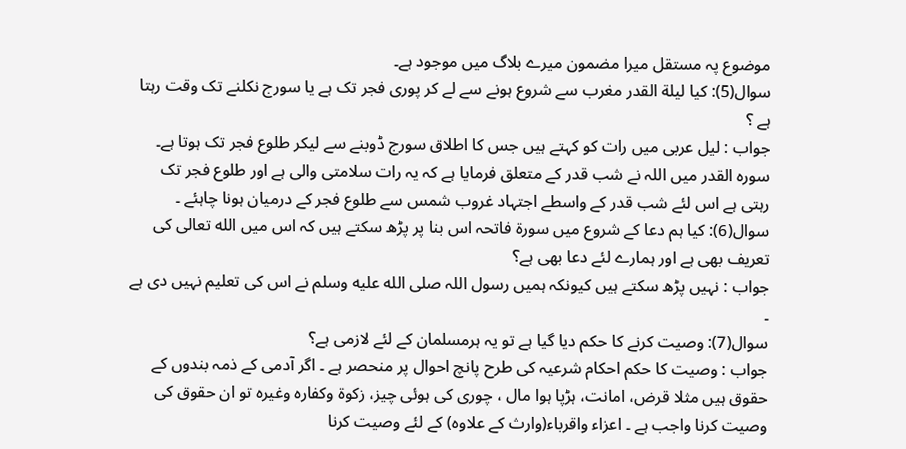موضوع پہ مستقل میرا مضمون میرے بلاگ میں موجود ہے۔
سوال(5): کیا لیلة القدر مغرب سے شروع ہونے سے لے کر پوری فجر تک ہے یا سورج نکلنے تک وقت رہتا ہے ؟
جواب : لیل عربی میں رات کو کہتے ہیں جس کا اطلاق سورج ڈوبنے سے لیکر طلوع فجر تک ہوتا ہے۔ سورہ القدر میں اللہ نے شب قدر کے متعلق فرمایا ہے کہ یہ رات سلامتی والی ہے اور طلوع فجر تک رہتی ہے اس لئے شب قدر کے واسطے اجتہاد غروب شمس سے طلوع فجر کے درمیان ہونا چاہئے ۔
سوال(6): کیا ہم دعا کے شروع میں سورة فاتحہ اس بنا پر پڑھ سکتے ہیں کہ اس میں الله تعالی کی تعریف بھی ہے اور ہمارے لئے دعا بھی ہے؟
جواب : نہیں پڑھ سکتے ہیں کیونکہ ہمیں رسول اللہ صلى الله عليه وسلم نے اس کی تعلیم نہیں دی ہے ۔
سوال(7): وصیت کرنے کا حکم دیا گیا ہے تو یہ ہرمسلمان کے لئے لازمی ہے؟
جواب : وصیت کا حکم احکام شرعیہ کی طرح پانچ احوال پر منحصر ہے ۔ اگر آدمی کے ذمہ بندوں کے حقوق ہیں مثلا قرض، امانت، ہڑپا ہوا مال ، چوری کی ہوئی چیز، زکوۃ وکفارہ وغیرہ تو ان حقوق کی وصیت کرنا واجب ہے ۔ اعزاء واقرباء(وارث کے علاوہ) کے لئے وصیت کرنا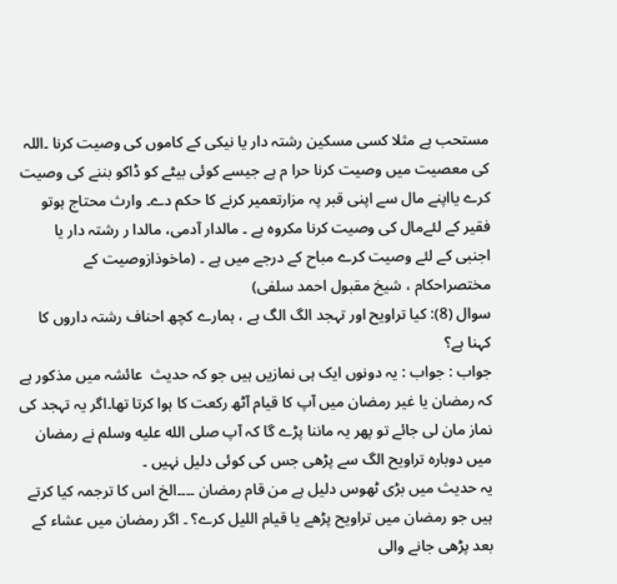مستحب ہے مثلا کسی مسکین رشتہ دار یا نیکی کے کاموں کی وصیت کرنا ۔اللہ کی معصیت میں وصیت کرنا حرا م ہے جیسے کوئی بیٹے کو ڈاکو بننے کی وصیت کرے یااپنے مال سے اپنی قبر پہ مزارتعمیر کرنے کا حکم دے۔ وارث محتاج ہوتو فقیر کے لئےمال کی وصیت کرنا مکروہ ہے ۔ مالدار آدمی، مالدا ر رشتہ دار یا اجنبی کے لئے وصیت کرے مباح کے درجے میں ہے ۔ (ماخوذازوصیت کے مختصراحکام ، شیخ مقبول احمد سلفی)
سوال (8): کیا تراویح اور تہجد الگ الگ ہے ، ہمارے کچھ احناف رشتہ داروں کا کہنا ہے؟
جواب : جواب : یہ دونوں ایک ہی نمازیں ہیں جو کہ حدیث  عائشہ میں مذکور ہے کہ رمضان یا غیر رمضان میں آپ کا قیام آٹھ رکعت کا ہوا کرتا تھا۔اگر یہ تہجد کی نماز مان لی جائے تو پھر یہ ماننا پڑے گا کہ آپ صلى الله عليه وسلم نے رمضان میں دوبارہ تراویح الگ سے پڑھی جس کی کوئی دلیل نہیں ۔
یہ حدیث میں بڑی ٹھوس دلیل ہے من قام رمضان ۔۔۔۔الخ اس کا ترجمہ کیا کرتے ہیں جو رمضان میں تراویح پڑھے یا قیام اللیل کرے؟ ۔ اگر رمضان میں عشاء کے بعد پڑھی جانے والی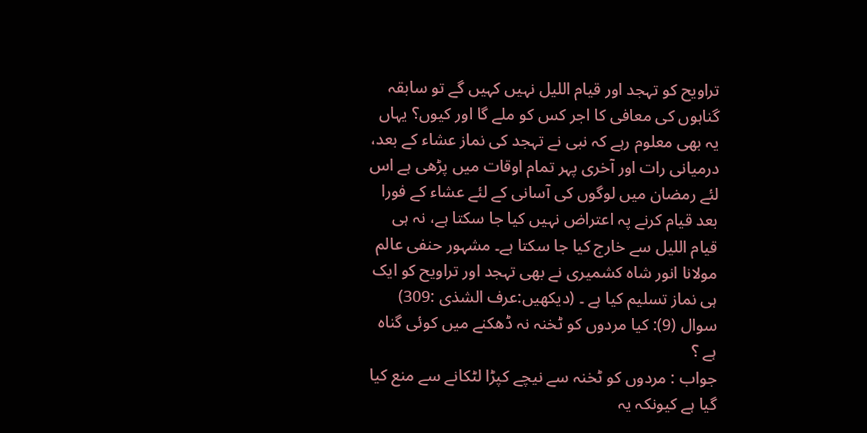تراویح کو تہجد اور قیام اللیل نہیں کہیں گے تو سابقہ گناہوں کی معافی کا اجر کس کو ملے گا اور کیوں؟ یہاں یہ بھی معلوم رہے کہ نبی نے تہجد کی نماز عشاء کے بعد، درمیانی رات اور آخری پہر تمام اوقات میں پڑھی ہے اس لئے رمضان میں لوگوں کی آسانی کے لئے عشاء کے فورا بعد قیام کرنے پہ اعتراض نہیں کیا جا سکتا ہے، نہ ہی قیام اللیل سے خارج کیا جا سکتا ہے۔ مشہور حنفی عالم مولانا انور شاہ کشمیری نے بھی تہجد اور تراویح کو ایک ہی نماز تسلیم کیا ہے ۔ (دیکھیں:عرف الشذی :309)
سوال (9): کیا مردوں کو ٹخنہ نہ ڈھکنے میں کوئی گناہ ہے ؟
جواب : مردوں کو ٹخنہ سے نیچے کپڑا لٹکانے سے منع کیا گیا ہے کیونکہ یہ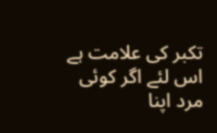تکبر کی علامت ہے اس لئے اگر کوئی مرد اپنا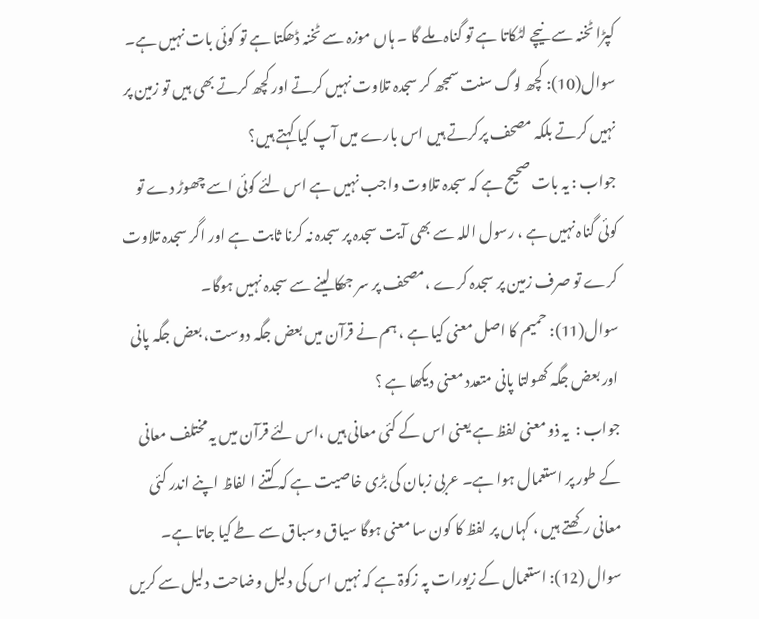کپڑا ٹخنہ سے نیچے لٹکاتا ہے تو گناہ ملے گا ۔ ہاں موزہ سے ٹخنہ ڈھکتا ہے تو کوئی بات نہیں ہے۔
سوال(10): کچھ لوگ سنت سمجھ کر سجدہ تلاوت نہیں کرتے اور کچھ کرتے بھی ہیں تو زمین پر نہیں کرتے بلکہ مصحف پرکرتے ہیں اس بارے میں آپ کیا کہتے ہیں؟
جواب : یہ بات صحیح ہے کہ سجدہ تلاوت واجب نہیں ہے اس لئے کوئی اسے چھوڑ دے تو کوئی گناہ نہیں ہے ، رسول اللہ سے بھی آیت سجدہ پر سجدہ نہ کرنا ثابت ہے اور اگر سجدہ تلاوت کرے تو صرف زمین پر سجدہ کرے ،مصحف پر سر جھکا لینے سے سجدہ نہیں ہوگا۔
سوال(11): حمیم کا اصل معنی کیا ہے ، ہم نے قرآن میں بعض جگہ دوست، بعض جگہ پانی اور بعض جگہ کھولتا پانی متعدد معنی دیکھا ہے ؟
جواب :  یہ ذو معنی لفظ ہے یعنی اس کے کئی معانی ہیں ،اس لئے قرآن میں یہ مختلف معانی کے طور پر استعمال ہوا ہے۔ عربی زبان کی بڑی خاصیت ہے کہ کتنے ا لفاظ اپنے اندر کئی معانی رکھتے ہیں ، کہاں پر لفظ کا کون سا معنی ہوگا سیاق وسباق سے طے کیا جاتا ہے۔
سوال (12): استعمال کے زیورات پہ زکوۃ ہے کہ نہیں اس کی دلیل وضاحت دلیل سے کریں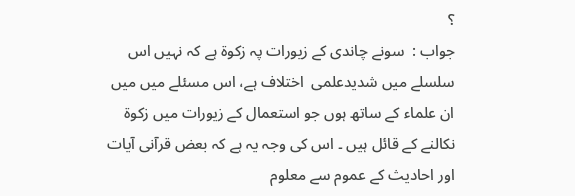؟
جواب :  سونے چاندی کے زیورات پہ زکوۃ ہے کہ نہیں اس سلسلے میں شدیدعلمی  اختلاف ہے، اس مسئلے میں میں ان علماء کے ساتھ ہوں جو استعمال کے زیورات میں زکوۃ نکالنے کے قائل ہیں ۔ اس کی وجہ یہ ہے کہ بعض قرآنی آیات اور احادیث کے عموم سے معلوم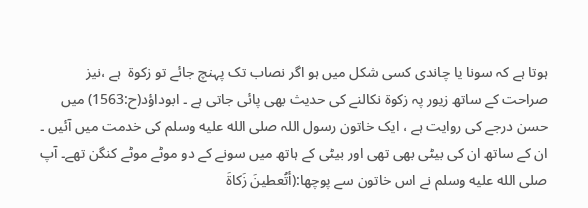ہوتا ہے کہ سونا یا چاندی کسی شکل میں ہو اگر نصاب تک پہنچ جائے تو زکوۃ  ہے ،نیز صراحت کے ساتھ زیور پہ زکوۃ نکالنے کی حدیث بھی پائی جاتی ہے ۔ ابوداؤد(ح:1563) میں حسن درجے کی روایت ہے ، ایک خاتون رسول اللہ صلى الله عليه وسلم کی خدمت میں آئیں ۔ ان کے ساتھ ان کی بیٹی بھی تھی اور بیٹی کے ہاتھ میں سونے کے دو موٹے موٹے کنگن تھے۔ آپ صلى الله عليه وسلم نے اس خاتون سے پوچھا:(أتُعطينَ زَكاةَ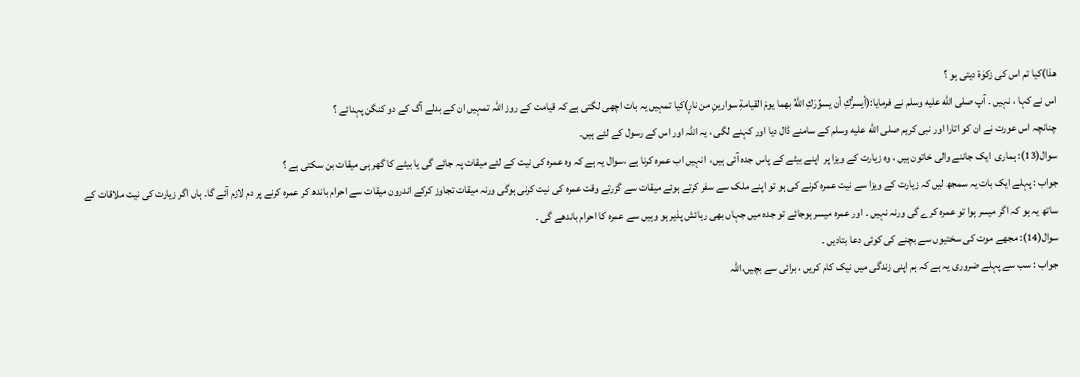هذا)کیا تم اس کی زکوٰۃ دیتی ہو ؟
اس نے کہا ، نہیں ۔ آپ صلى الله عليه وسلم نے فرمایا:(أيسرُّكِ أن يسوِّرَكِ اللَّهُ بهما يومَ القيامةِ سوارينِ من نارٍ)کیا تمہیں یہ بات اچھی لگتی ہے کہ قیامت کے روز اللہ تمہیں ان کے بدلے آگ کے دو کنگن پہنائے ؟
چنانچہ اس عورت نے ان کو اتارا اور نبی کریم صلى الله عليه وسلم کے سامنے ڈال دیا اور کہنے لگی ، یہ اللہ اور اس کے رسول کے لئے ہیں۔
سوال(13): ہماری  ایک جاننے والی خاتون ہیں ، وہ زیارت کے ویزا پر  اپنے بیٹے کے پاس جدہ آئی ہیں،  انہیں اب عمرہ کرنا ہے ،سوال یہ ہے کہ وہ عمرہ کی نیت کے لئے میقات پہ جائے گی یا بیٹے کا گھر ہی میقات بن سکتی ہے ؟
جواب : پہلے ایک بات یہ سمجھ لیں کہ زیارت کے ویزا سے نیت عمرہ کرنے کی ہو تو اپنے ملک سے سفر کرتے ہوئے میقات سے گزرتے وقت عمرہ کی نیت کرنی ہوگی ورنہ میقات تجاوز کرکے اندرون میقات سے احرام باندھ کر عمرہ کرنے پر دم لازم آئے گا۔ ہاں اگر زیارت کی نیت ملاقات کے ساتھ یہ ہو کہ اگر میسر ہوا تو عمرہ کرے گی ورنہ نہیں ۔ اور عمرہ میسر ہوجائے تو جدہ میں جہاں بھی رہائش پذیر ہو وہیں سے عمرہ کا احرام باندھے گی ۔
سوال(14): مجھے موت کی سختیوں سے بچنے کی کوئی دعا بتادیں ۔
جواب : سب سے پہلے ضروری یہ ہے کہ ہم اپنی زندگی میں نیک کام کریں ، برائی سے بچیں،اللہ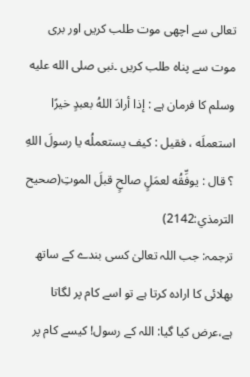تعالی سے اچھی موت طلب کریں اور بری موت سے پناہ طلب کریں ۔نبی صلى الله عليه وسلم کا فرمان ہے : إذا أرادَ اللهُ بعبدٍ خيرًا استعملَه ، فقيل : كيف يستعملُه يا رسولَ اللهِ ؟ قال : يوفِّقُه لعمَلٍ صالحٍ قبلَ الموتِ(صحيح الترمذي:2142)
ترجمہ: جب اللہ تعالیٰ کسی بندے کے ساتھ بھلائی کا ارادہ کرتا ہے تو اسے کام پر لگاتا ہے،عرض کیا گیا: اللہ کے رسول! کیسے کام پر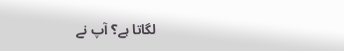لگاتا ہے؟ آپ نے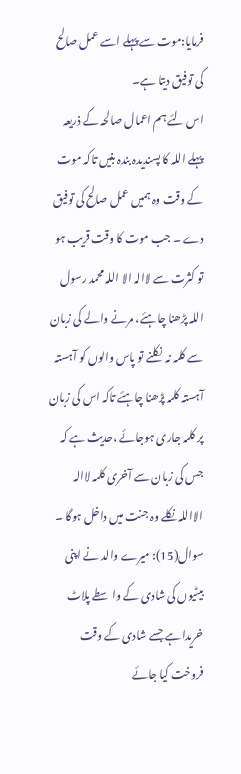فرمایا:موت سے پہلے اسے عمل صالح کی توفیق دیتا ہے۔
اس لئے ہم اعمال صالحہ کے ذریعہ پہلے اللہ کا پسندیدہ بندہ بنیں تاکہ موت کے وقت وہ ہمیں عمل صالح کی توفیق دے ۔ جب موت کا وقت قریب ہو تو کثرت سے لاالہ الا اللہ محمد رسول اللہ پڑھنا چاہئے، مرنے والے کی زبان سے کلمہ نہ  نکلنے تو پاس والوں کو آہستہ آہستہ کلمہ پڑھنا چاہئے تاکہ اس کی زبان پر کلمہ جاری ہوجائے ،حدیث ہے کہ جس کی زبان سے آخری کلمہ لاالہ الااللہ نکلے وہ جنت میں داخل ہوگا ۔
سوال(15): میرے والد نے اپنی بیٹیوں کی شادی کے واسطے پلاٹ خریدا ہے جسے شادی کے وقت فروخت کیا جائے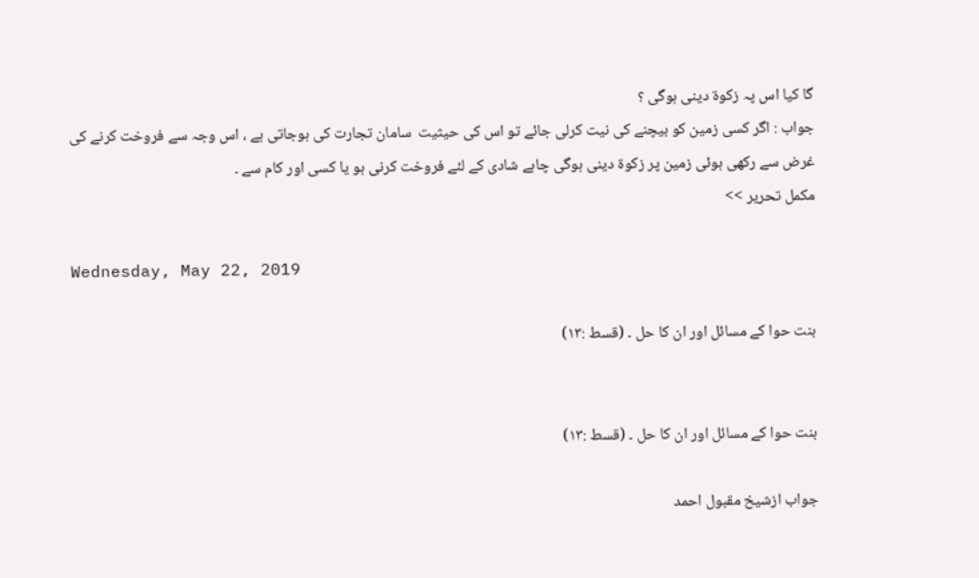گا کیا اس پہ زکوۃ دینی ہوگی ؟
جواب : اگر کسی زمین کو بیچنے کی نیت کرلی جائے تو اس کی حیثیت  سامان تجارت کی ہوجاتی ہے ، اس وجہ سے فروخت کرنے کی غرض سے رکھی ہوئی زمین پر زکوۃ دینی ہوگی چاہے شادی کے لئے فروخت کرنی ہو یا کسی اور کام سے ۔
مکمل تحریر >>

Wednesday, May 22, 2019

بنت حوا کے مسائل اور ان کا حل ۔ (قسط :۱۳)


بنت حوا کے مسائل اور ان کا حل ۔ (قسط :۱۳)

جواب ازشیخ مقبول احمد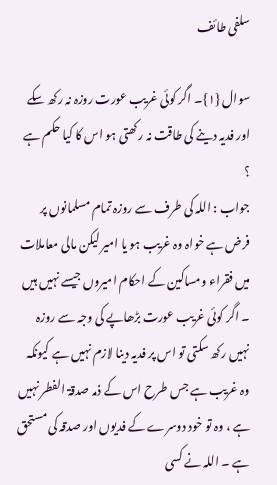سلفی طائف

سوال {۱}۔ اگر کوئی غریب عورت روزہ نہ رکھ سکے اور فدیہ دینے کی طاقت نہ رکھتی ہو اس کا کیا حکم ہے ؟
جواب : اللہ کی طرف سے روزہ تمام مسلمانوں پر فرض ہے خواہ وہ غریب ہو یا امیر لیکن مالی معاملات میں فقراء ومساکین کے احکام امیروں جیسے نہیں ہیں ۔ اگر کوئی غریب عورت بڑھاپے کی وجہ سے روزہ نہیں رکھ سکتی تو اس پر فدیہ دینا لازم نہیں ہے کیونکہ وہ غریب ہے جس طرح اس کے ذمہ صدقۃ الفطر نہیں ہے ، وہ تو خود دوسرے کے فدیوں اور صدقہ کی مستحق ہے ۔ اللہ نے کسی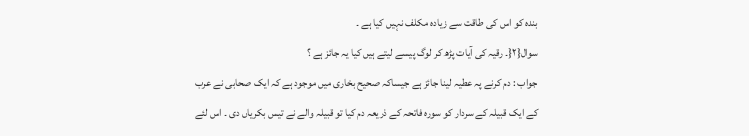بندہ کو اس کی طاقت سے زیادہ مکلف نہیں کیا ہے ۔
سوال{۲{۔ رقیہ کی آیات پڑھ کر لوگ پیسے لیتے ہیں کیا یہ جائز ہے ؟
جواب : دم کرنے پہ عطیہ لینا جائز ہے جیساکہ صحیح بخاری میں موجود ہے کہ ایک صحابی نے عرب کے ایک قبیلہ کے سردار کو سورہ فاتحہ کے ذریعہ دم کیا تو قبیلہ والے نے تیس بکریاں دی ۔ اس لئے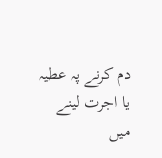دم کرنے پہ عطیہ یا اجرت لینے میں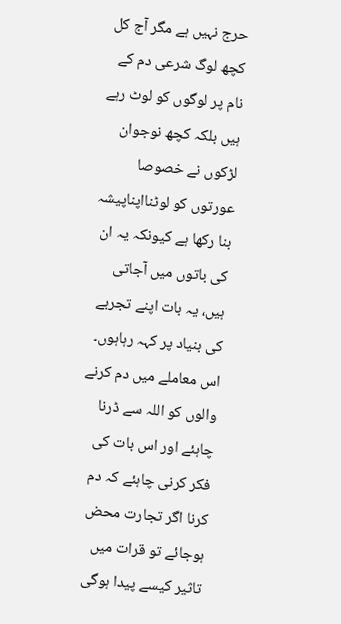حرج نہیں ہے مگر آج کل کچھ لوگ شرعی دم کے نام پر لوگوں کو لوٹ رہے ہیں بلکہ کچھ نوجوان لڑکوں نے خصوصا عورتوں کو لوٹنااپناپیشہ بنا رکھا ہے کیونکہ یہ ان کی باتوں میں آجاتی ہیں، یہ بات اپنے تجربے کی بنیاد پر کہہ رہاہوں۔ اس معاملے میں دم کرنے والوں کو اللہ سے ڈرنا چاہئے اور اس بات کی فکر کرنی چاہئے کہ دم کرنا اگر تجارت محض ہوجائے تو قرات میں تاثیر کیسے پیدا ہوگی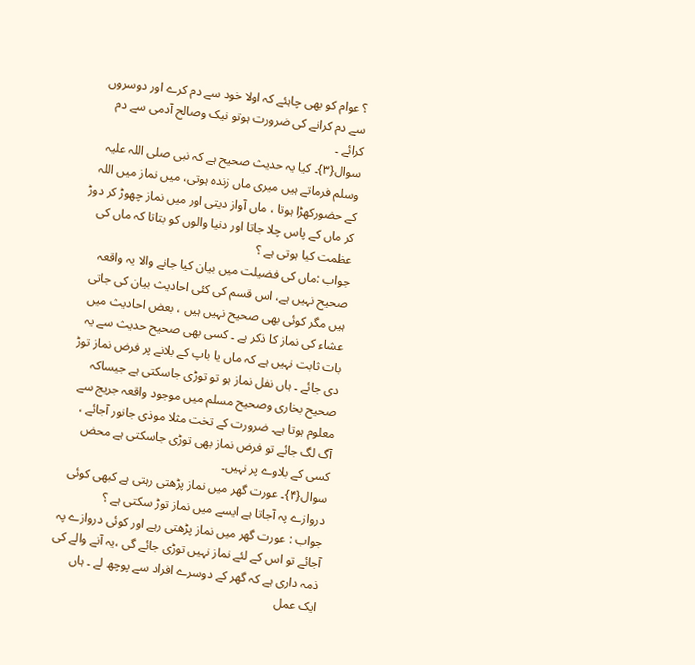؟ عوام کو بھی چاہئے کہ اولا خود سے دم کرے اور دوسروں سے دم کرانے کی ضرورت ہوتو نیک وصالح آدمی سے دم کرائے ۔
سوال{۳}۔ کیا یہ حدیث صحیح ہے کہ نبی صلی اللہ علیہ وسلم فرماتے ہیں میری ماں زندہ ہوتی، میں نماز میں اللہ کے حضورکھڑا ہوتا ، ماں آواز دیتی اور میں نماز چھوڑ کر دوڑ کر ماں کے پاس چلا جاتا اور دنیا والوں کو بتاتا کہ ماں کی عظمت کیا ہوتی ہے ؟
جواب :ماں کی فضیلت میں بیان کیا جانے والا یہ واقعہ صحیح نہیں ہے، اس قسم کی کئی احادیث بیان کی جاتی ہیں مگر کوئی بھی صحیح نہیں ہیں ، بعض احادیث میں عشاء کی نماز کا ذکر ہے ۔ کسی بھی صحیح حدیث سے یہ بات ثابت نہیں ہے کہ ماں یا باپ کے بلانے پر فرض نماز توڑ دی جائے ۔ ہاں نفل نماز ہو تو توڑی جاسکتی ہے جیساکہ صحیح بخاری وصحیح مسلم میں موجود واقعہ جریج سے معلوم ہوتا ہے۔ ضرورت کے تخت مثلا موذی جانور آجائے ، آگ لگ جائے تو فرض نماز بھی توڑی جاسکتی ہے محض کسی کے بلاوے پر نہیں۔
سوال{۴}۔ عورت گھر میں نماز پڑھتی رہتی ہے کبھی کوئی دروازے پہ آجاتا ہے ایسے میں نماز توڑ سکتی ہے ؟
جواب : عورت گھر میں نماز پڑھتی رہے اور کوئی دروازے پہ آجائے تو اس کے لئے نماز نہیں توڑی جائے گی ،یہ آنے والے کی ذمہ داری ہے کہ گھر کے دوسرے افراد سے پوچھ لے ۔ ہاں ایک عمل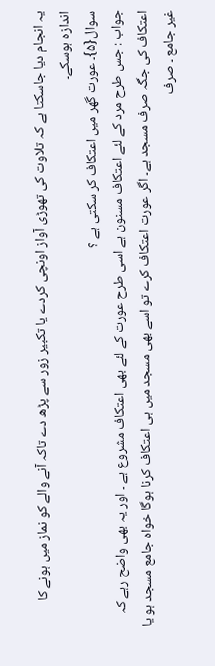یہ انجام دیا جاسکتا ہے کہ تلاوت کی تھوڑی آواز اونچی کردے یا تکبیر زور سے پڑھ دے تاکہ آنے والے کو نماز میں ہونے کا اندازہ ہوسکے۔
سوال{۵}۔ عورت گھر میں اعتکاف کر سکتی ہے ؟
جواب : جس طرح مرد کے لئے اعتکاف مسنون ہے اسی طرح عورت کے لئے بھی اعتکاف مشروع ہے ۔ اور یہ بھی واضح رہے کہ اعتکاف کی جگہ صرف مسجد ہے۔ اگر عورت اعتکاف کرے تو اسے بھی مسجد میں ہی اعتکاف کرنا ہوگا خواہ جامع مسجد ہو یا غیر جامع ۔ صرف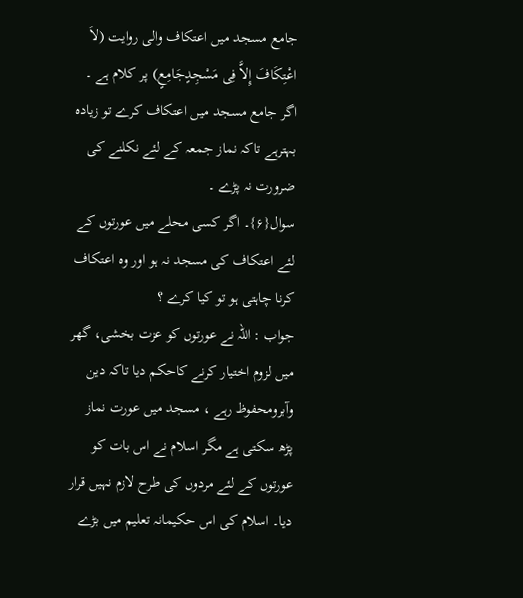جامع مسجد میں اعتکاف والی روایت (لاَ اعْتِكَافَ إِلاَّ فِى مَسْجِدٍجَامِعٍ) پر کلام ہے ۔ اگر جامع مسجد میں اعتکاف کرے تو زیادہ بہترہے تاکہ نماز جمعہ کے لئے نکلنے کی ضرورت نہ پڑے ۔
سوال{۶}۔ اگر کسی محلے میں عورتوں کے لئے اعتکاف کی مسجد نہ ہو اور وہ اعتکاف کرنا چاہتی ہو تو کیا کرے ؟
جواب : اللہ نے عورتوں کو عزت بخشی، گھر میں لزوم اختیار کرنے کاحکم دیا تاکہ دین وآبرومحفوظ رہے ، مسجد میں عورت نماز پڑھ سکتی ہے مگر اسلام نے اس بات کو عورتوں کے لئے مردوں کی طرح لازم نہیں قرار دیا۔ اسلام کی اس حکیمانہ تعلیم میں بڑے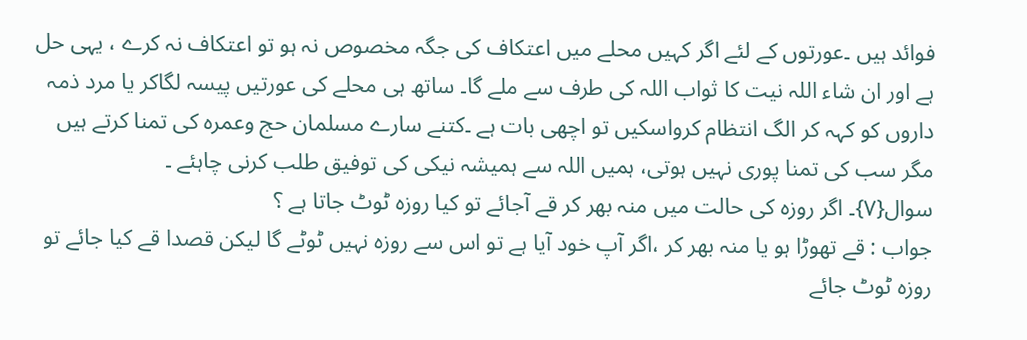فوائد ہیں ۔عورتوں کے لئے اگر کہیں محلے میں اعتکاف کی جگہ مخصوص نہ ہو تو اعتکاف نہ کرے ، یہی حل ہے اور ان شاء اللہ نیت کا ثواب اللہ کی طرف سے ملے گا۔ ساتھ ہی محلے کی عورتیں پیسہ لگاکر یا مرد ذمہ داروں کو کہہ کر الگ انتظام کرواسکیں تو اچھی بات ہے ۔کتنے سارے مسلمان حج وعمرہ کی تمنا کرتے ہیں مگر سب کی تمنا پوری نہیں ہوتی، ہمیں اللہ سے ہمیشہ نیکی کی توفیق طلب کرنی چاہئے ۔
سوال{۷}۔ اگر روزہ کی حالت میں منہ بھر کر قے آجائے تو کیا روزہ ٹوٹ جاتا ہے ؟
جواب : قے تھوڑا ہو یا منہ بھر کر ،اگر آپ خود آیا ہے تو اس سے روزہ نہیں ٹوٹے گا لیکن قصدا قے کیا جائے تو روزہ ٹوٹ جائے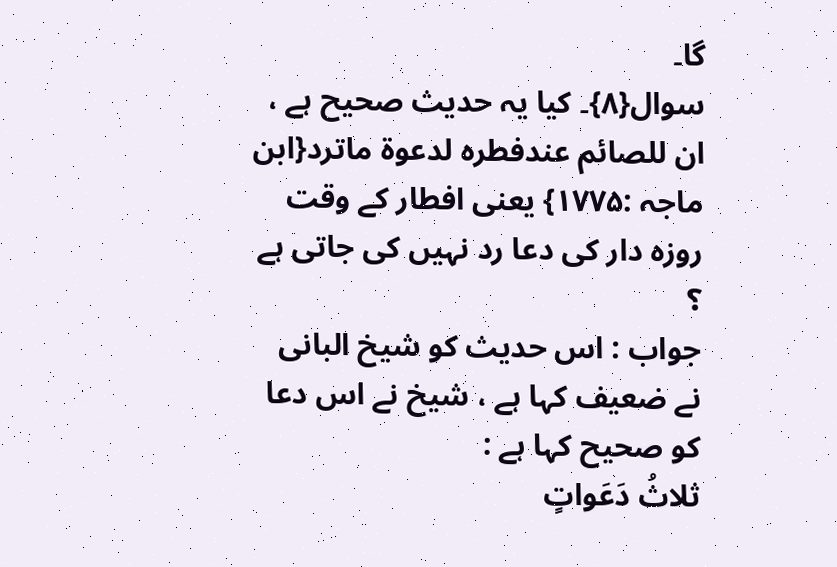گا۔
سوال{۸}۔ کیا یہ حدیث صحیح ہے ، ان للصائم عندفطرہ لدعوۃ ماترد{ابن ماجہ :۱۷۷۵} یعنی افطار کے وقت روزہ دار کی دعا رد نہیں کی جاتی ہے ؟
جواب : اس حدیث کو شیخ البانی نے ضعیف کہا ہے ، شیخ نے اس دعا کو صحیح کہا ہے :
ثلاثُ دَعَواتٍ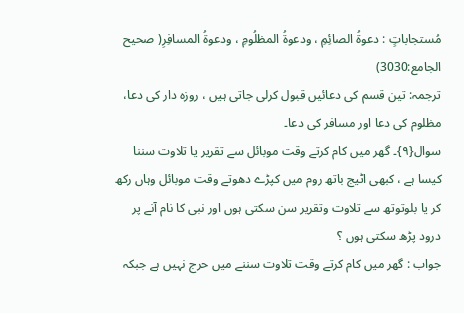مُستجاباتٍ : دعوةُ الصائِمِ ، ودعوةُ المظلُومِ ، ودعوةُ المسافِرِ( صحيح الجامع:3030)
ترجمہ: تین قسم کی دعائیں قبول کرلی جاتی ہیں ، روزہ دار کی دعا، مظلوم کی دعا اور مسافر کی دعا۔
سوال{۹}۔ گھر میں کام کرتے وقت موبائل سے تقریر یا تلاوت سننا کیسا ہے ، کبھی اٹیج باتھ روم میں کپڑے دھوتے وقت موبائل وہاں رکھ کر یا بلوتوتھ سے تلاوت وتقریر سن سکتی ہوں اور نبی کا نام آنے پر درود پڑھ سکتی ہوں ؟
جواب : گھر میں کام کرتے وقت تلاوت سننے میں حرج نہیں ہے جبکہ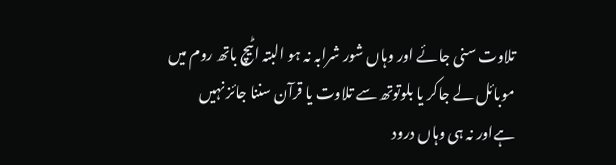تلاوت سنی جائے اور وہاں شور شرابہ نہ ہو البتہ اٹیچ باتھ روم میں موبائل لے جاکر یا بلوتوتھ سے تلاوت یا قرآن سننا جائز نہیں ہےاور نہ ہی وہاں درود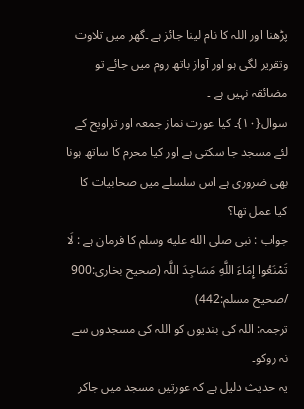پڑھنا اور اللہ کا نام لینا جائز ہے ۔گھر میں تلاوت وتقریر لگی ہو اور آواز باتھ روم میں جائے تو مضائقہ نہیں ہے ۔
سوال{۱۰}۔ کیا عورت نماز جمعہ اور تراویح کے لئے مسجد جا سکتی ہے اور کیا محرم کا ساتھ ہونا بھی ضروری ہے اس سلسلے میں صحابیات کا کیا عمل تھا؟
جواب : نبی صلى الله عليه وسلم کا فرمان ہے : لَا تَمْنَعُوا إِمَاءَ اللَّهِ مَسَاجِدَ اللَّہ (صحیح بخاری:900 /صحیح مسلم:442)
ترجمہ: اللہ کی بندیوں کو اللہ کی مسجدوں سے نہ روکو۔
یہ حدیث دلیل ہے کہ عورتیں مسجد میں جاکر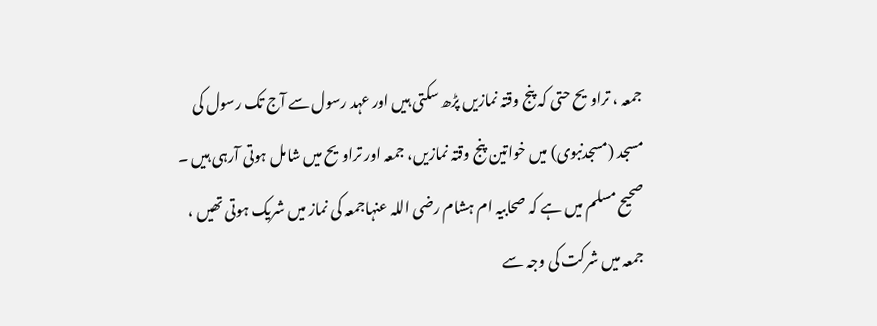جمعہ ، تراویح حتی کہ پنج وقتہ نمازیں پڑھ سکتی ہیں اور عہد رسول سے آج تک رسول کی مسجد (مسجدنبوی) میں خواتین پنج وقتہ نمازیں، جمعہ اور تراویح میں شامل ہوتی آرہی ہیں ۔ صحیح مسلم میں ہے کہ صحابیہ ام ہشام رضی اللہ عنہاجمعہ کی نماز میں شریک ہوتی تھیں ، جمعہ میں شرکت کی وجہ سے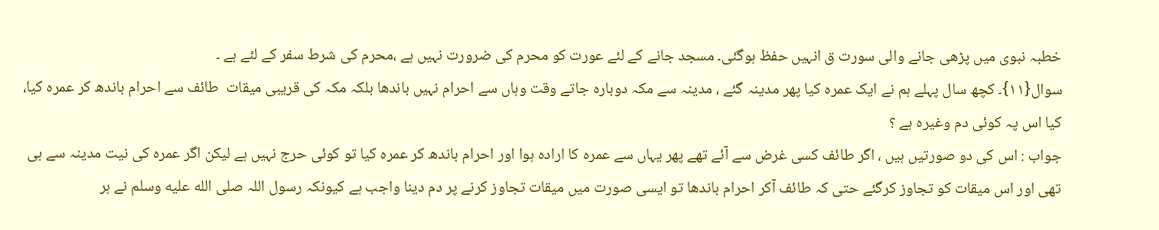خطبہ نبوی میں پڑھی جانے والی سورت ق انہیں حفظ ہوگئی۔ مسجد جانے کے لئے عورت کو محرم کی ضرورت نہیں ہے ،محرم کی شرط سفر کے لئے ہے ۔
سوال{۱۱}۔ کچھ سال پہلے ہم نے ایک عمرہ کیا پھر مدینہ گئے ، مدینہ سے مکہ دوبارہ جاتے وقت وہاں سے احرام نہیں باندھا بلکہ مکہ کی قریبی میقات  طائف سے احرام باندھ کر عمرہ کیا، کیا اس پہ کوئی دم وغیرہ ہے ؟
جواب : اس کی دو صورتیں ہیں ، اگر طائف کسی غرض سے آئے تھے پھر یہاں سے عمرہ کا ارادہ ہوا اور احرام باندھ کر عمرہ کیا تو کوئی حرج نہیں ہے لیکن اگر عمرہ کی نیت مدینہ سے ہی تھی اور اس میقات کو تجاوز کرگئے حتی کہ طائف آکر احرام باندھا تو ایسی صورت میں میقات تجاوز کرنے پر دم دینا واجب ہے کیونکہ رسول اللہ صلى الله عليه وسلم نے ہر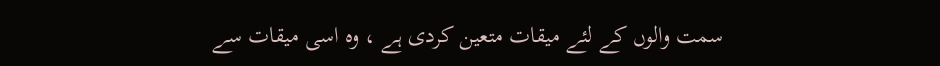سمت والوں کے لئے میقات متعین کردی ہے ، وہ اسی میقات سے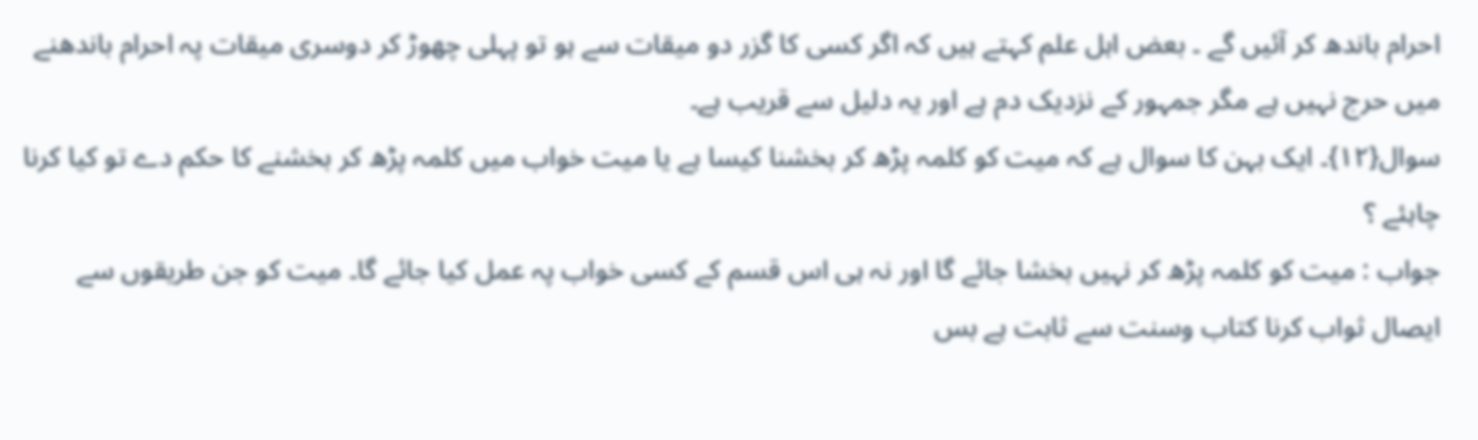احرام باندھ کر آئیں گے ۔ بعض اہل علم کہتے ہیں کہ اگر کسی کا گزر دو میقات سے ہو تو پہلی چھوڑ کر دوسری میقات پہ احرام باندھنے میں حرج نہیں ہے مگر جمہور کے نزدیک دم ہے اور یہ دلیل سے قریب ہے۔
سوال{۱۲}۔ ایک بہن کا سوال ہے کہ میت کو کلمہ پڑھ کر بخشنا کیسا ہے یا میت خواب میں کلمہ پڑھ کر بخشنے کا حکم دے تو کیا کرنا چاہئے ؟
جواب : میت کو کلمہ پڑھ کر نہیں بخشا جائے گا اور نہ ہی اس قسم کے کسی خواب پہ عمل کیا جائے گا۔ میت کو جن طریقوں سے ایصال ثواب کرنا کتاب وسنت سے ثابت ہے بس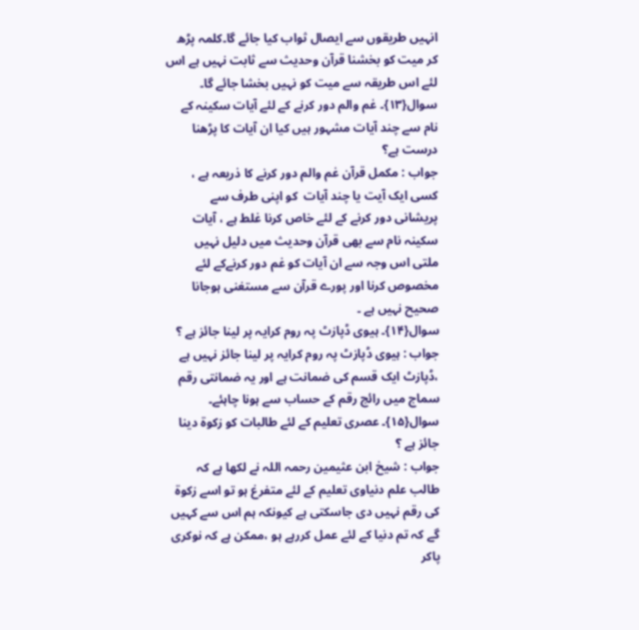انہیں طریقوں سے ایصال ثواب کیا جائے گا۔کلمہ پڑھ کر میت کو بخشنا قرآن وحدیث سے ثابت نہیں ہے اس لئے اس طریقہ سے میت کو نہیں بخشا جائے گا۔
سوال{۱۳}۔ غم والم دور کرنے کے لئے آیات سکینہ کے نام سے چند آیات مشہور ہیں کیا ان آیات کا پڑھنا درست ہے؟
جواب : مکمل قرآن غم والم دور کرنے کا ذریعہ ہے ، کسی ایک آیت یا چند آیات  کو اپنی طرف سے پریشانی دور کرنے کے لئے خاص کرنا غلط ہے ، آیات سکینہ نام سے بھی قرآن وحدیث میں دلیل نہیں ملتی اس وجہ سے ان آیات کو غم دور کرنےکے لئے مخصوص کرنا اور پورے قرآن سے مستغنی ہوجانا صحیح نہیں ہے ۔
سوال{۱۴}۔ ہیوی ڈپازٹ پہ روم کرایہ پر لینا جائز ہے ؟
جواب : ہیوی ڈپازٹ پہ روم کرایہ پر لینا جائز نہیں ہے ،ڈپازٹ ایک قسم کی ضمانت ہے اور یہ ضمانتی رقم سماج میں رائج رقم کے حساب سے ہونا چاہئے۔
سوال{۱۵}۔ عصری تعلیم کے لئے طالبات کو زکوۃ دینا جائز ہے ؟
جواب : شیخ ابن عثیمین رحمہ اللہ نے لکھا ہے کہ طالب علم دنیاوی تعلیم کے لئے متفرغ ہو تو اسے زکوۃ کی رقم نہیں دی جاسکتی ہے کیونکہ ہم اس سے کہیں گے کہ تم دنیا کے لئے عمل کررہے ہو ،ممکن ہے کہ نوکری پاکر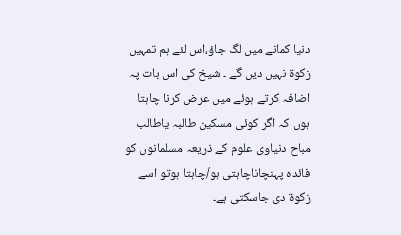دنیا کمانے میں لگ جاؤ،اس لئے ہم تمہیں زکوۃ نہیں دیں گے ۔ شیخ کی اس بات پہ اضافہ کرتے ہوئے میں عرض کرنا چاہتا ہوں کہ اگر کوئی مسکین طالبہ یاطالب مباح دنیاوی علوم کے ذریعہ مسلمانوں کو فائدہ پہنچاناچاہتی ہو/چاہتا ہوتو اسے زکوۃ دی جاسکتی ہے۔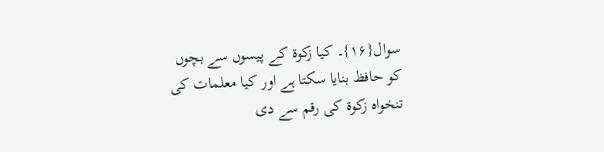سوال{۱۶}۔ کیا زکوۃ کے پیسوں سے بچوں کو حافظ بنایا سکتا ہے اور کیا معلمات کی تنخواہ زکوۃ کی رقم سے دی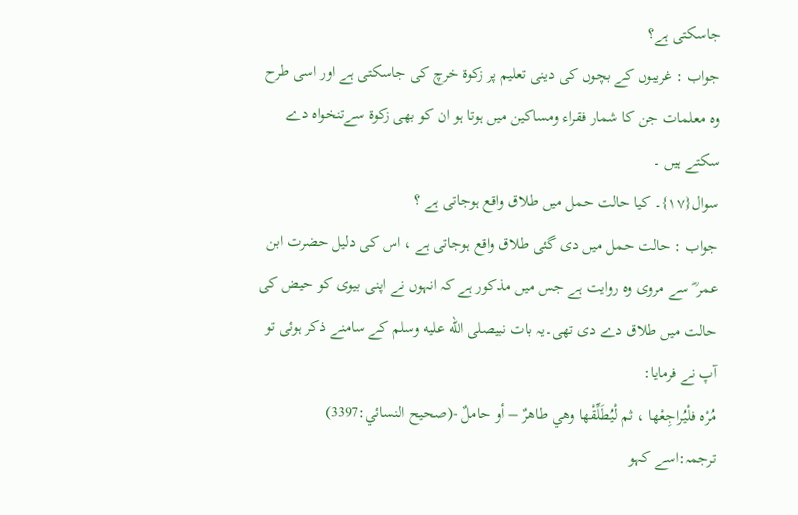جاسکتی ہے؟
جواب : غریبوں کے بچوں کی دینی تعلیم پر زکوۃ خرچ کی جاسکتی ہے اور اسی طرح وہ معلمات جن کا شمار فقراء ومساکین میں ہوتا ہو ان کو بھی زکوۃ سےتنخواہ دے سکتے ہیں ۔
سوال{۱۷}۔ کیا حالت حمل میں طلاق واقع ہوجاتی ہے ؟
جواب : حالت حمل میں دی گئی طلاق واقع ہوجاتی ہے ، اس کی دلیل حضرت ابن عمر ؓ سے مروی وہ روایت ہے جس میں مذکور ہے کہ انہوں نے اپنی بیوی کو حیض کی حالت میں طلاق دے دی تھی۔یہ بات نبیصلى الله عليه وسلم کے سامنے ذکر ہوئی تو آپ نے فرمایا:
مُرْه فلْيُراجِعْها ، ثم لْيُطَلِّقْها وهي طاهرٌ – أو حاملٌ -(صحيح النسائي:3397)
ترجمہ:اسے کہو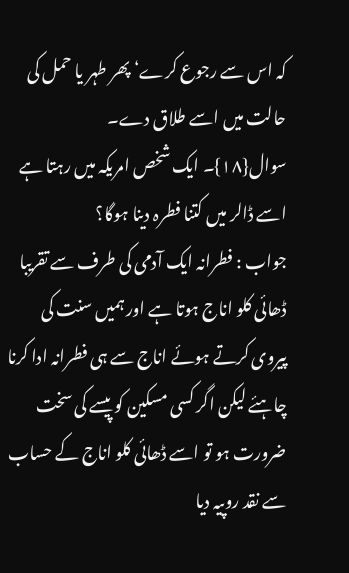کہ اس سے رجوع کرے‘ پھر طہر یا حمل کی حالت میں اسے طلاق دے۔
سوال{۱۸}۔ ایک شخص امریکہ میں رہتا ہے اسے ڈالر میں کتنا فطرہ دینا ہوگا؟
جواب : فطرانہ ایک آدمی کی طرف سے تقریبا ڈھائی کلو اناج ہوتا ہے اور ہمیں سنت کی پیروی کرتے ہوئے اناج سے ہی فطرانہ ادا کرنا چاہئے لیکن اگر کسی مسکین کو پیسے کی سخت ضرورت ہو تو اسے ڈھائی کلو اناج کے حساب سے نقد روپیہ دیا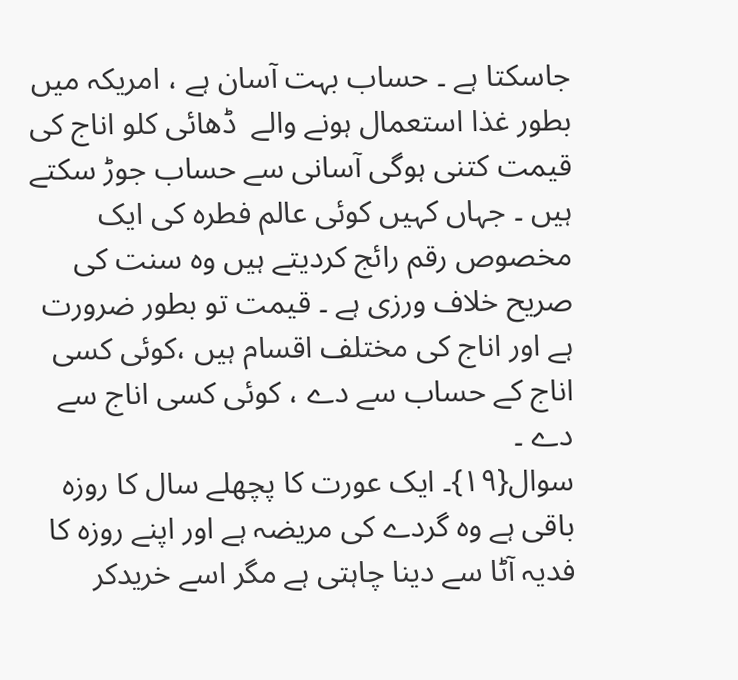جاسکتا ہے ۔ حساب بہت آسان ہے ، امریکہ میں بطور غذا استعمال ہونے والے  ڈھائی کلو اناج کی قیمت کتنی ہوگی آسانی سے حساب جوڑ سکتے ہیں ۔ جہاں کہیں کوئی عالم فطرہ کی ایک مخصوص رقم رائج کردیتے ہیں وہ سنت کی صریح خلاف ورزی ہے ۔ قیمت تو بطور ضرورت ہے اور اناج کی مختلف اقسام ہیں ،کوئی کسی اناج کے حساب سے دے ، کوئی کسی اناج سے دے ۔
سوال{۱۹}۔ ایک عورت کا پچھلے سال کا روزہ باقی ہے وہ گردے کی مریضہ ہے اور اپنے روزہ کا فدیہ آٹا سے دینا چاہتی ہے مگر اسے خریدکر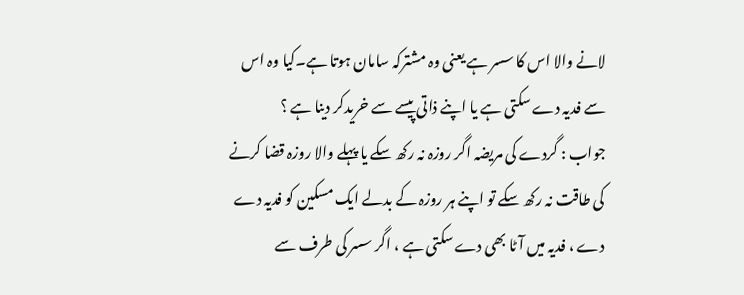لانے والا اس کا سسر ہے یعنی وہ مشترکہ سامان ہوتا ہے۔کیا وہ اس سے فدیہ دے سکتی ہے یا اپنے ذاتی پیسے سے خریدکر دینا ہے ؟
جواب : گردے کی مریضہ اگر روزہ نہ رکھ سکے یا پہلے والا روزہ قضا کرنے کی طاقت نہ رکھ سکے تو اپنے ہر روزہ کے بدلے ایک مسکین کو فدیہ دے دے ، فدیہ میں آٹا بھی دے سکتی ہے ، اگر سسر کی طرف سے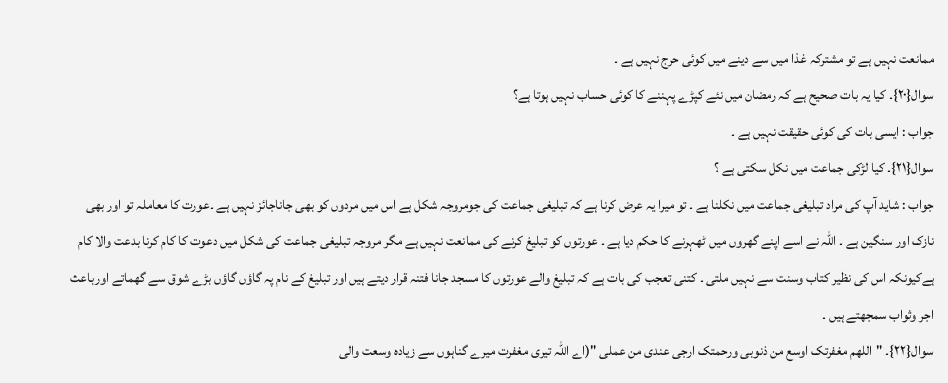ممانعت نہیں ہے تو مشترکہ غذا میں سے دینے میں کوئی حرج نہیں ہے ۔
سوال{۲۰}۔ کیا یہ بات صحیح ہے کہ رمضان میں نئے کپڑے پہننے کا کوئی حساب نہیں ہوتا ہے؟
جواب : ایسی بات کی کوئی حقیقت نہیں ہے ۔
سوال{۲۱}۔ کیا لڑکی جماعت میں نکل سکتی ہے ؟
جواب : شاید آپ کی مراد تبلیغی جماعت میں نکلنا ہے ۔ تو میرا یہ عرض کرنا ہے کہ تبلیغی جماعت کی جومروجہ شکل ہے اس میں مردوں کو بھی جاناجائز نہیں ہے ۔عورت کا معاملہ تو اور بھی نازک اور سنگین ہے ۔ اللہ نے اسے اپنے گھروں میں ٹھہرنے کا حکم دیا ہے ۔ عورتوں کو تبلیغ کرنے کی ممانعت نہیں ہے مگر مروجہ تبلیغی جماعت کی شکل میں دعوت کا کام کرنا بدعت والا کام ہےکیونکہ اس کی نظیر کتاب وسنت سے نہیں ملتی ۔ کتنی تعجب کی بات ہے کہ تبلیغ والے عورتوں کا مسجد جانا فتنہ قرار دیتے ہیں اور تبلیغ کے نام پہ گاؤں گاؤں بڑے شوق سے گھماتے اورباعث اجر وثواب سمجھتے ہیں ۔
سوال{۲۲}۔ "اللھم مغفرتک اوسع من ذنوبی ورحمتک ارجی عندی من عملی "(اے اللہ تیری مغفرت میرے گناہوں سے زیادہ وسعت والی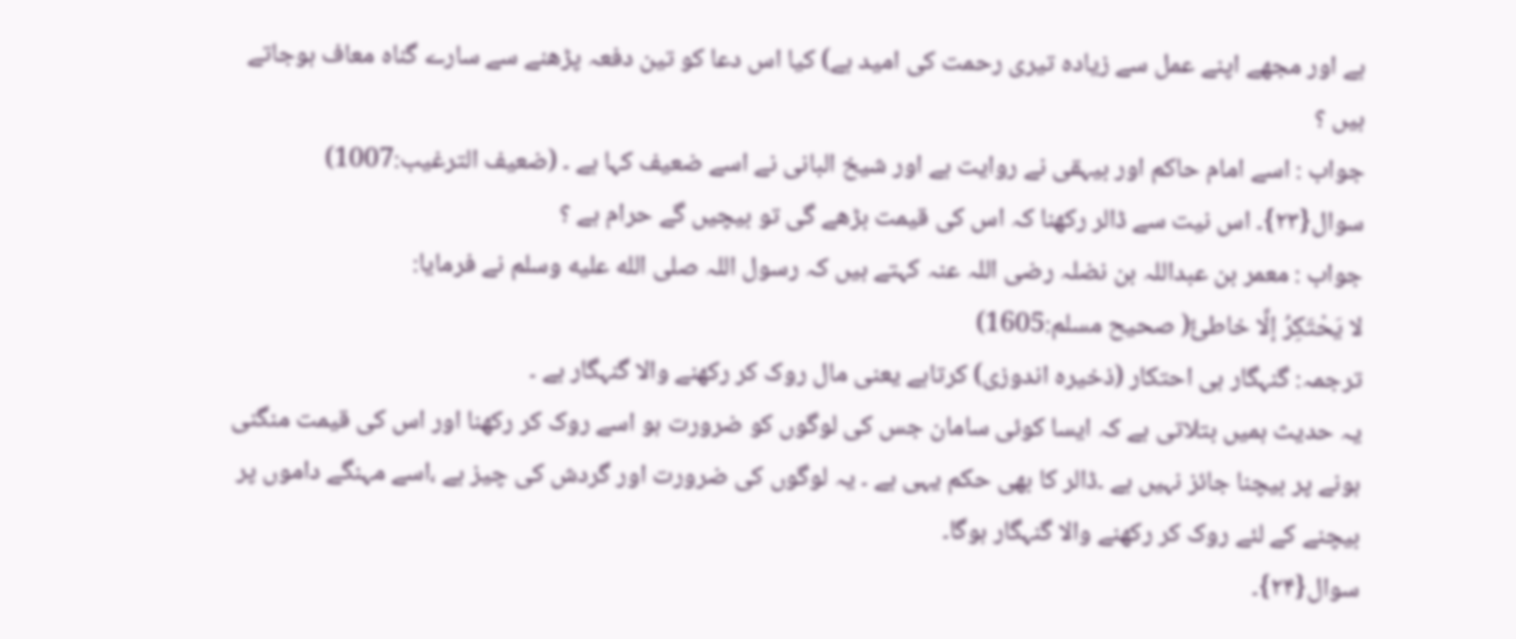ہے اور مجھے اپنے عمل سے زیادہ تیری رحمت کی امید ہے) کیا اس دعا کو تین دفعہ پڑھنے سے سارے گناہ معاف ہوجاتے ہیں ؟
جواب : اسے امام حاکم اور بیہقی نے روایت ہے اور شیخ البانی نے اسے ضعیف کہا ہے ۔ (ضعيف الترغيب:1007)
سوال{۲۳}۔ اس نیت سے ڈالر رکھنا کہ اس کی قیمت بڑھے گی تو بیچیں گے حرام ہے ؟
جواب : معمر بن عبداللہ بن نضلہ رضی اللہ عنہ کہتے ہیں کہ رسول اللہ صلى الله عليه وسلم نے فرمایا:
لا يَحْتَكِرُ إلَّا خاطئٌ( صحيح مسلم:1605)
ترجمہ: گنہگار ہی احتکار (ذخیرہ اندوزی) کرتاہے یعنی مال روک کر رکھنے والا گنہگار ہے ۔
یہ حدیث ہمیں بتلاتی ہے کہ ایسا کوئی سامان جس کی لوگوں کو ضرورت ہو اسے روک کر رکھنا اور اس کی قیمت منگنی ہونے پر بیچنا جائز نہیں ہے ۔ڈالر کا بھی حکم یہی ہے ۔ یہ لوگوں کی ضرورت اور گردش کی چیز ہے ،اسے مہنگے داموں پر بیچنے کے لئے روک کر رکھنے والا گنہگار ہوگا۔
سوال{۲۴}۔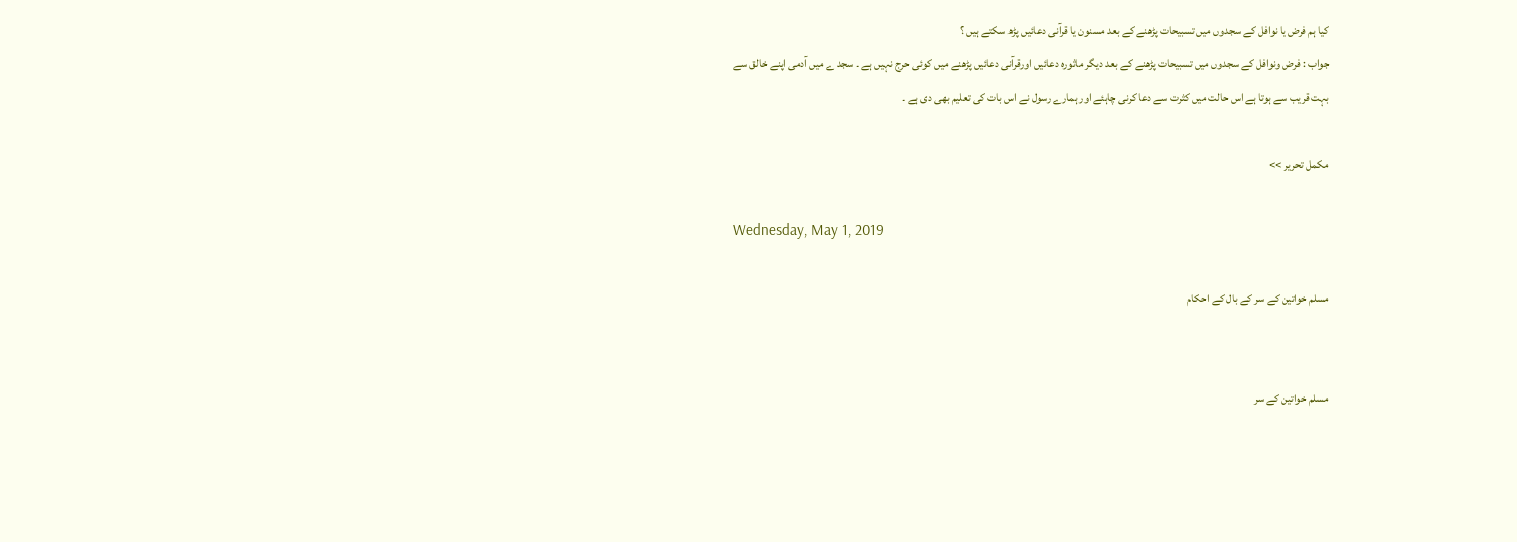کیا ہم فرض یا نوافل کے سجدوں میں تسبیحات پڑھنے کے بعد مسنون یا قرآنی دعائیں پڑھ سکتے ہیں ؟
جواب : فرض ونوافل کے سجدوں میں تسبیحات پڑھنے کے بعد دیگر ماثورہ دعائیں اورقرآنی دعائیں پڑھنے میں کوئی حرج نہیں ہے ۔ سجد ے میں آدمی اپنے خالق سے بہت قریب سے ہوتا ہے اس حالت میں کثرت سے دعا کرنی چاہئے اور ہمارے رسول نے اس بات کی تعلیم بھی دی ہے ۔

مکمل تحریر >>

Wednesday, May 1, 2019

مسلم خواتین کے سر کے بال کے احکام


مسلم خواتین کے سر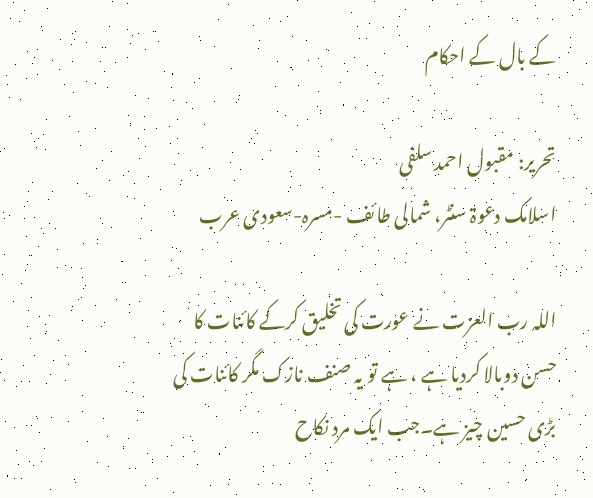کے بال کے احکام

تحریر: مقبول احمد سلفی
اسلامک دعوۃ سنٹر، شمالی طائف -مسرہ-سعودی عرب

اللہ رب العزت نے عورت کی تخلیق کرکے کائنات کا حسن دوبالا کردیا ہے ، ہے تو یہ صنف نازک مگر کائنات کی بڑی حسین چیز ہے۔جب ایک مرد نکاح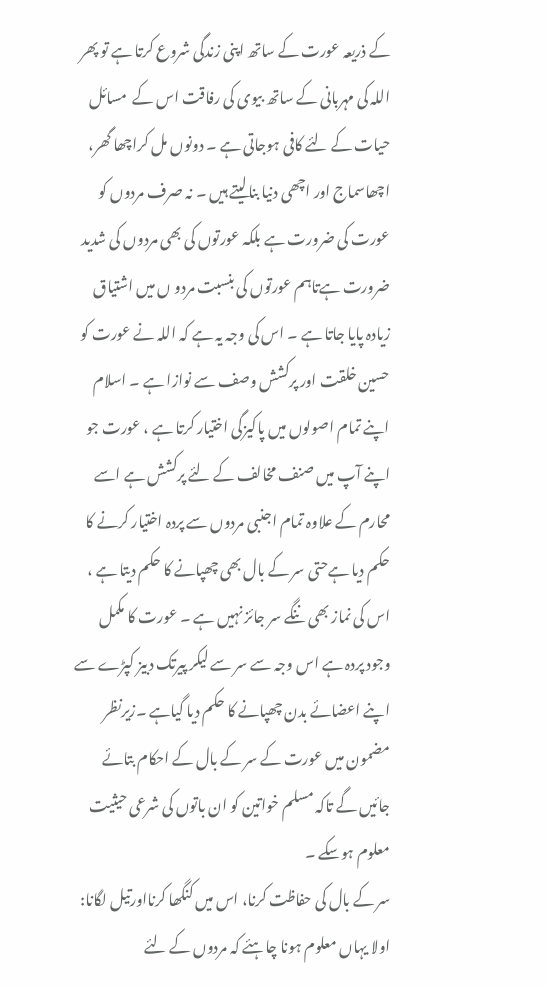کے ذریعہ عورت کے ساتھ اپنی زندگی شروع کرتا ہے تو پھر اللہ کی مہربانی کے ساتھ بیوی کی رفاقت اس کے  مسائل حیات کے لئے کافی ہوجاتی ہے ۔ دونوں مل کراچھا گھر، اچھاسماج اور اچھی دنیا بنالیتے ہیں ۔ نہ صرف مردوں کو عورت کی ضرورت ہے بلکہ عورتوں کی بھی مردوں کی شدید ضرورت ہےتاہم عورتوں کی بنسبت مردو ں میں اشتیاق زیادہ پایا جاتا ہے ۔ اس کی وجہ یہ ہے کہ اللہ نے عورت کو حسین خلقت اور پرکشش وصف سے نوازا ہے ۔ اسلام اپنے تمام اصولوں میں پاکیزگی اختیار کرتا ہے ، عورت جو اپنے آپ میں صنف مخالف کے لئے پرکشش ہے اسے محارم کے علاوہ تمام اجنبی مردوں سے پردہ اختیار کرنے کا حکم دیا ہےحتی سر کے بال بھی چھپانے کا حکم دیتا ہے ، اس کی نماز بھی ننگے سر جائز نہیں ہے ۔ عورت کا مکمل وجود پردہ ہے اس وجہ سے سر سے لیکر پیرتک دبیز کپڑے سے اپنے اعضائے بدن چھپانے کا حکم دیا گیاہے ۔زیرنظر مضمون میں عورت کے سر کے بال کے احکام بتائے جائیں گے تاکہ مسلم خواتین کو ان باتوں کی شرعی حیثیت معلوم ہوسکے ۔
سر کے بال کی حفاظت کرنا، اس میں کنگھا کرنااورتیل لگانا:
اولا یہاں معلوم ہونا چاہئے کہ مردوں کے لئے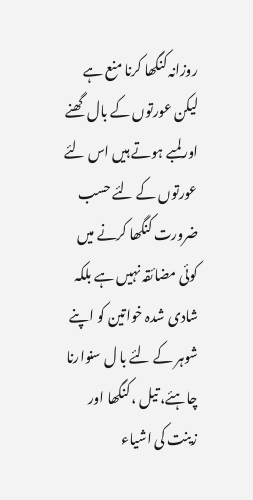روزانہ کنگھا کرنا منع ہے لیکن عورتوں کے بال گھنے اورلمبے ہوتے ہیں اس لئے عورتوں کے لئے حسب ضرورت کنگھا کرنے میں کوئی مضائقہ نہیں ہے بلکہ شادی شدہ خواتین کو اپنے شوہر کے لئے با ل سنوارنا چاہئے، تیل ، کنگھا اور زینت کی اشیاء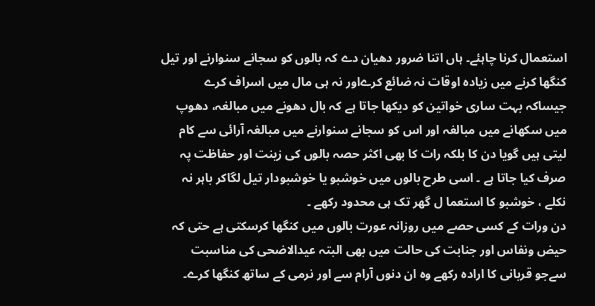استعمال کرنا چاہئے۔ ہاں اتنا ضرور دھیان دے کہ بالوں کو سجانے سنوارنے اور تیل کنگھا کرنے میں زیادہ اوقات نہ ضائع کرےاور نہ ہی مال میں اسراف کرے جیساکہ بہت ساری خواتین کو دیکھا جاتا ہے کہ بال دھونے میں مبالغہ، دھوپ میں سکھانے میں مبالغہ اور اس کو سجانے سنوارنے میں مبالغہ آرائی سے کام لیتی ہیں گویا دن کا بلکہ رات کا بھی اکثر حصہ بالوں کی زینت اور حفاظت پہ صرف کیا جاتا ہے ۔ اسی طرح بالوں میں خوشبو یا خوشبودار تیل لگاکر باہر نہ نکلے ، خوشبو کا استعما ل گھر تک ہی محدود رکھے ۔
دن ورات کے کسی حصے میں روزانہ عورت بالوں میں کنگھا کرسکتی ہے حتی کہ حیض ونفاس اور جنابت کی حالت میں بھی البتہ عیدالاضحی کی مناسبت سےجو قربانی کا ارادہ رکھے وہ ان دنوں آرام سے اور نرمی کے ساتھ کنگھا کرے۔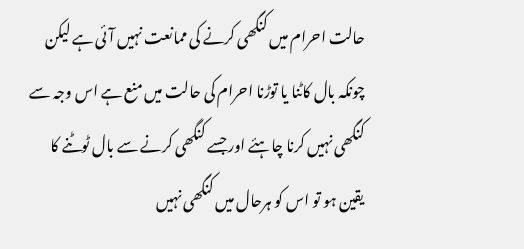حالت احرام میں کنگھی کرنے کی ممانعت نہیں آئی ہے لیکن چونکہ بال کاٹنا یا توڑنا احرام کی حالت میں منع ہے اس وجہ سے کنگھی نہیں کرنا چاہئے اور جسے کنگھی کرنے سے بال ٹوٹنے کا یقین ہو تو اس کو ہرحال میں کنگھی نہیں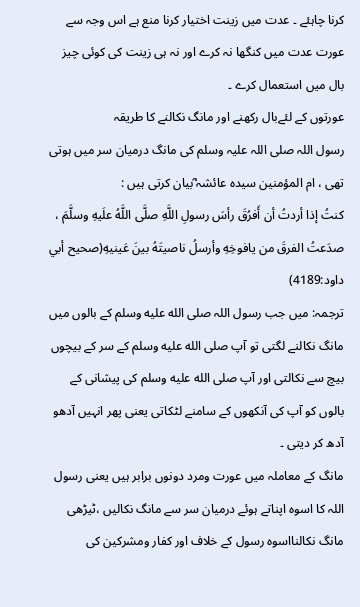کرنا چاہئے ۔ عدت میں زینت اختیار کرنا منع ہے اس وجہ سے عورت عدت میں کنگھا نہ کرے اور نہ ہی زینت کی کوئی چیز بال میں استعمال کرے ۔
عورتوں کے لئےبال رکھنے اور مانگ نکالنے کا طریقہ
رسول اللہ صلی اللہ علیہ وسلم کی مانگ درمیان سر میں ہوتی تھی ، ام المؤمنین سیدہ عائشہ ؓبیان کرتی ہیں :
كنتُ إذا أردتُ أن أَفرُقَ رأسَ رسولِ اللَّهِ صلَّى اللَّهُ علَيهِ وسلَّمَ ، صدَعتُ الفرقَ من يافوخِهِ وأرسلُ ناصيتَهُ بينَ عَينيهِ(صحيح أبي داود:4189)
ترجمہ: میں جب رسول اللہ صلى الله عليه وسلم کے بالوں میں مانگ نکالنے لگتی تو آپ صلى الله عليه وسلم کے سر کے بیچوں بیچ سے نکالتی اور آپ صلى الله عليه وسلم کی پیشانی کے بالوں کو آپ کی آنکھوں کے سامنے لٹکاتی یعنی پھر انہیں آدھو آدھ کر دیتی ۔
مانگ کے معاملہ میں عورت ومرد دونوں برابر ہیں یعنی رسول اللہ کا اسوہ اپناتے ہوئے درمیان سر سے مانگ نکالیں ،ٹیڑھی مانگ نکالنااسوہ رسول کے خلاف اور کفار ومشرکین کی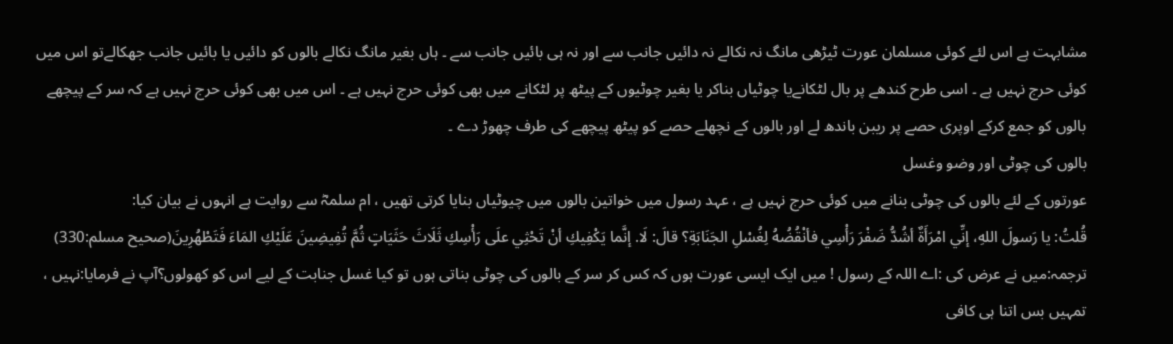مشابہت ہے اس لئے کوئی مسلمان عورت ٹیڑھی مانگ نہ نکالے نہ دائیں جانب سے اور نہ ہی بائیں جانب سے ۔ ہاں بغیر مانگ نکالے بالوں کو دائیں یا بائیں جانب جھکالےتو اس میں کوئی حرج نہیں ہے ۔ اسی طرح کندھے پر بال لٹکانےیا چوٹیاں بناکر یا بغیر چوٹیوں کے پیٹھ پر لٹکانے میں بھی کوئی حرج نہیں ہے ۔ اس میں بھی کوئی حرج نہیں ہے کہ سر کے پیچھے بالوں کو جمع کرکے اوپری حصے پر ریبن باندھ لے اور بالوں کے نچھلے حصے کو پیٹھ پیچھے کی طرف چھوڑ دے ۔
بالوں کی چوٹی اور وضو وغسل
عورتوں کے لئے بالوں کی چوٹی بنانے میں کوئی حرج نہیں ہے ، عہد رسول میں خواتین بالوں میں چیوٹیاں بنایا کرتی تھیں ، ام سلمہؓ سے روایت ہے انہوں نے بیان کیا:
قُلتُ: يا رَسولَ اللهِ، إنِّي امْرَأَةٌ أشُدُّ ضَفْرَ رَأْسِي فأنْقُضُهُ لِغُسْلِ الجَنَابَةِ؟ قالَ: لَا. إنَّما يَكْفِيكِ أنْ تَحْثِي علَى رَأْسِكِ ثَلَاثَ حَثَيَاتٍ ثُمَّ تُفِيضِينَ عَلَيْكِ المَاءَ فَتَطْهُرِينَ(صحيح مسلم:330)
ترجمہ:میں نے عرض کی :اے اللہ کے رسول ! میں ایک ایسی عورت ہوں کہ کس کر سر کے بالوں کی چوٹی بناتی ہوں تو کیا غسل جنابت کے لیے اس کو کھولوں؟آپ نے فرمایا:نہیں ، تمہیں بس اتنا ہی کافی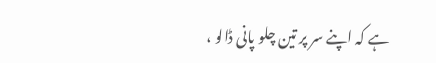ہے کہ اپنے سر پر تین چلو پانی ڈالو ،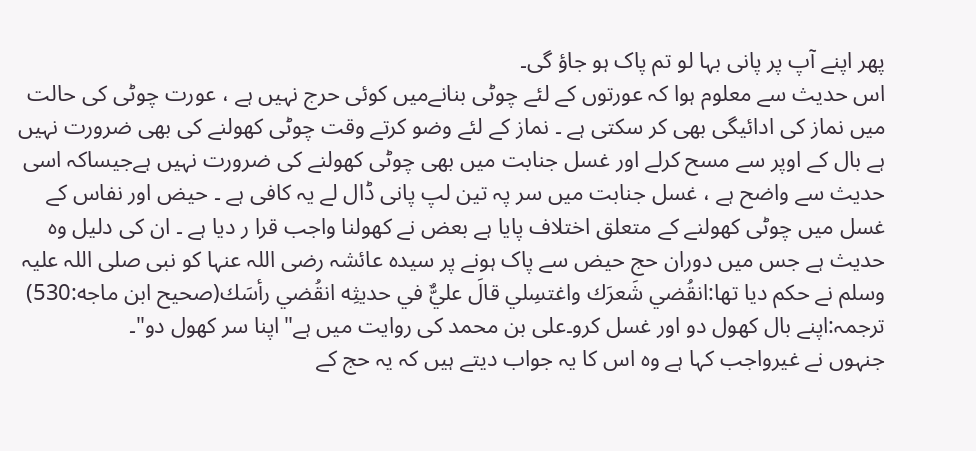پھر اپنے آپ پر پانی بہا لو تم پاک ہو جاؤ گی۔
اس حدیث سے معلوم ہوا کہ عورتوں کے لئے چوٹی بنانےمیں کوئی حرج نہیں ہے ، عورت چوٹی کی حالت میں نماز کی ادائیگی بھی کر سکتی ہے ۔ نماز کے لئے وضو کرتے وقت چوٹی کھولنے کی بھی ضرورت نہیں ہے بال کے اوپر سے مسح کرلے اور غسل جنابت میں بھی چوٹی کھولنے کی ضرورت نہیں ہےجیساکہ اسی حدیث سے واضح ہے ، غسل جنابت میں سر پہ تین لپ پانی ڈال لے یہ کافی ہے ۔ حیض اور نفاس کے غسل میں چوٹی کھولنے کے متعلق اختلاف پایا ہے بعض نے کھولنا واجب قرا ر دیا ہے ۔ ان کی دلیل وہ حدیث ہے جس میں دوران حج حیض سے پاک ہونے پر سیدہ عائشہ رضی اللہ عنہا کو نبی صلی اللہ علیہ وسلم نے حکم دیا تھا:انقُضي شَعرَك واغتسِلي قالَ عليٌّ في حديثِه انقُضي رأسَك(صحيح ابن ماجه:530)
ترجمہ:اپنے بال کھول دو اور غسل کرو۔علی بن محمد کی روایت میں ہے"اپنا سر کھول دو"۔
جنہوں نے غیرواجب کہا ہے وہ اس کا یہ جواب دیتے ہیں کہ یہ حج کے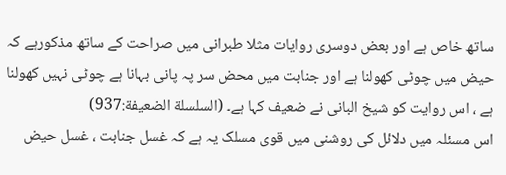ساتھ خاص ہے اور بعض دوسری روایات مثلا طبرانی میں صراحت کے ساتھ مذکورہے کہ حیض میں چوٹی کھولنا ہے اور جنابت میں محض سر پہ پانی بہانا ہے چوٹی نہیں کھولنا ہے ، اس روایت کو شیخ البانی نے ضعیف کہا ہے۔ (السلسلة الضعيفة:937)
اس مسئلہ میں دلائل کی روشنی میں قوی مسلک یہ ہے کہ غسل جنابت ، غسل حیض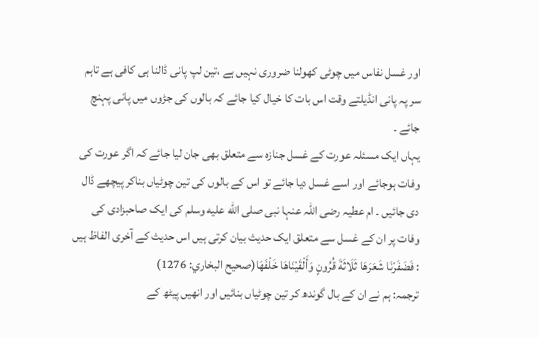اور غسل نفاس میں چوٹی کھولنا ضروری نہیں ہے ،تین لپ پانی ڈالنا ہی کافی ہے تاہم سر پہ پانی انڈیلتے وقت اس بات کا خیال کیا جائے کہ بالوں کی جڑوں میں پانی پہنچ جائے ۔
یہاں ایک مسئلہ عورت کے غسل جنازہ سے متعلق بھی جان لیا جائے کہ اگر عورت کی وفات ہوجائے اور اسے غسل دیا جائے تو اس کے بالوں کی تین چوٹیاں بناکر پیچھے ڈال دی جائیں ۔ ام عطیہ رضی اللہ عنہا نبی صلى الله عليه وسلم کی ایک صاحبزادی کی وفات پر ان کے غسل سے متعلق ایک حدیث بیان کرتی ہیں اس حدیث کے آخری الفاظ ہیں : فَضَفَرْنَا شَعَرَهَا ثَلَاثَةَ قُرُونٍ وَأَلْقَيْنَاهَا خَلْفَهَا(صحيح البخاري: 1276)
ترجمہ: ہم نے ان کے بال گوندھ کر تین چوٹیاں بنائیں اور انھیں پیٹھ کے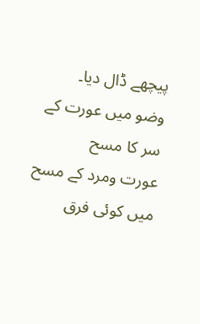پیچھے ڈال دیا۔
وضو میں عورت کے سر کا مسح
عورت ومرد کے مسح میں کوئی فرق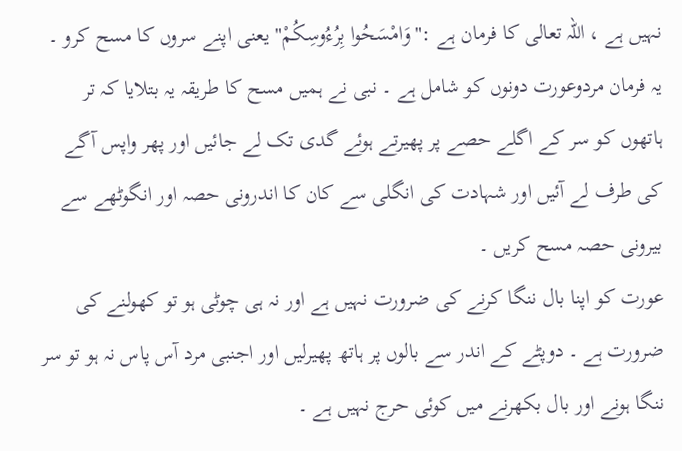نہیں ہے ، اللہ تعالی کا فرمان ہے :"وَامْسَحُوا بِرُءُوسِكُمْ" یعنی اپنے سروں کا مسح کرو ۔ یہ فرمان مردوعورت دونوں کو شامل ہے ۔ نبی نے ہمیں مسح کا طریقہ یہ بتلایا کہ تر ہاتھوں کو سر کے اگلے حصے پر پھیرتے ہوئے گدی تک لے جائیں اور پھر واپس آگے کی طرف لے آئیں اور شہادت کی انگلی سے کان کا اندرونی حصہ اور انگوٹھے سے بیرونی حصہ مسح کریں ۔
عورت کو اپنا بال ننگا کرنے کی ضرورت نہیں ہے اور نہ ہی چوٹی ہو تو کھولنے کی ضرورت ہے ۔ دوپٹے کے اندر سے بالوں پر ہاتھ پھیرلیں اور اجنبی مرد آس پاس نہ ہو تو سر ننگا ہونے اور بال بکھرنے میں کوئی حرج نہیں ہے ۔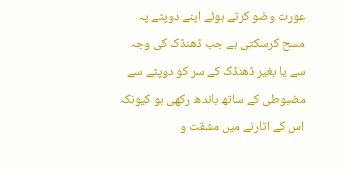عورت وضو کرتے ہوئے اپنے دوپٹے پہ مسح کرسکتی ہے جب ڈھنڈک کی وجہ سے یا بغیر ڈھنڈک کے سر کو دوپٹے سے مضبوطی کے ساتھ باندھ رکھی ہو کیونکہ اس کے اتارنے میں مشقت و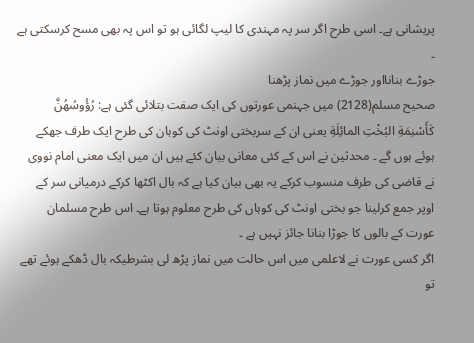پریشانی ہے۔ اسی طرح اگر سر پہ مہندی کا لیپ لگائی ہو تو اس پہ بھی مسح کرسکتی ہے ۔
جوڑے بنانااور جوڑے میں نماز پڑھنا
صحیح مسلم(2128) میں جہنمی عورتوں کی ایک صفت بتلائی گئی ہے: رُؤُوسُهُنَّ كَأَسْنِمَةِ البُخْتِ المائِلَةِ یعنی ان کے سربختی اونٹ کی کوہان کی طرح ایک طرف جھکے ہوئے ہوں گے ۔ محدثین نے اس کے کئی معانی بیان کئے ہیں ان میں ایک معنی امام نووی نے قاضی کی طرف منسوب کرکے یہ بھی بیان کیا ہے کہ بال اکٹھا کرکے درمیانی سر کے اوپر جمع کرلینا جو بختی اونٹ کی کوہاں کی طرح معلوم ہوتا ہے۔ اس طرح مسلمان عورت کے بالوں کا جوڑا بنانا جائز نہیں ہے ۔
اگر کسی عورت نے لاعلمی میں اس حالت میں نماز پڑھ لی بشرطیکہ بال ڈھکے ہوئے تھے تو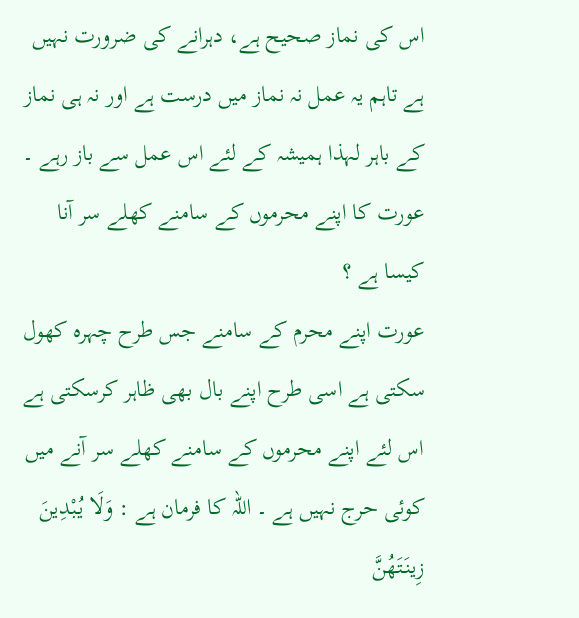اس کی نماز صحیح ہے، دہرانے کی ضرورت نہیں ہے تاہم یہ عمل نہ نماز میں درست ہے اور نہ ہی نماز کے باہر لہذا ہمیشہ کے لئے اس عمل سے باز رہے ۔
عورت کا اپنے محرموں کے سامنے کھلے سر آنا کیسا ہے ؟
عورت اپنے محرم کے سامنے جس طرح چہرہ کھول سکتی ہے اسی طرح اپنے بال بھی ظاہر کرسکتی ہے اس لئے اپنے محرموں کے سامنے کھلے سر آنے میں کوئی حرج نہیں ہے ۔ اللہ کا فرمان ہے : وَلَا يُبْدِينَ زِينَتَهُنَّ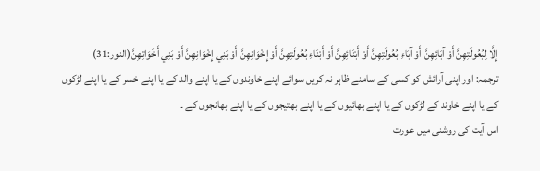إِلَّا لِبُعُولَتِهِنَّ أَوْ آبَائِهِنَّ أَوْ آبَاءِ بُعُولَتِهِنَّ أَوْ أَبْنَائِهِنَّ أَوْ أَبْنَاءِ بُعُولَتِهِنَّ أَوْ إِخْوَانِهِنَّ أَوْ بَنِي إِخْوَانِهِنَّ أَوْ بَنِي أَخَوَاتِهِنَّ(النور:31)
ترجمہ: اور اپنی آرائش کو کسی کے سامنے ظاہر نہ کریں سوائے اپنے خاوندوں کے یا اپنے والد کے یا اپنے خسر کے یا اپنے لڑکوں کے یا اپنے خاوند کے لڑکوں کے یا اپنے بھائیوں کے یا اپنے بھتیجوں کے یا اپنے بھانجوں کے ۔
اس آیت کی روشنی میں عورت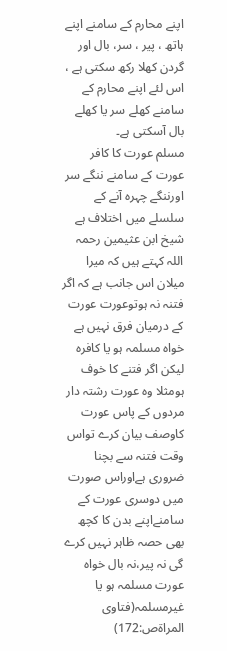اپنے محارم کے سامنے اپنے ہاتھ ، پیر ، سر، بال اور گردن کھلا رکھ سکتی ہے ، اس لئے اپنے محارم کے سامنے کھلے سر یا کھلے بال آسکتی ہے۔
مسلم عورت کا کافر عورت کے سامنے ننگے سر اورننگے چہرہ آنے کے سلسلے میں اختلاف ہے شیخ ابن عثیمین رحمہ اللہ کہتے ہیں کہ میرا میلان اس جانب ہے کہ اگر فتنہ نہ ہوتوعورت عورت کے درمیان فرق نہیں ہے خواہ مسلمہ ہو یا کافرہ لیکن اگر فتنے کا خوف ہومثلا وہ عورت رشتہ دار مردوں کے پاس عورت کاوصف بیان کرے تواس وقت فتنہ سے بچنا ضروری ہےاوراس صورت میں دوسری عورت کے سامنےاپنے بدن کا کچھ بھی حصہ ظاہر نہیں کرے گی نہ پیر،نہ بال خواہ عورت مسلمہ ہو یا غیرمسلمہ(فتاوی المراۃص:172)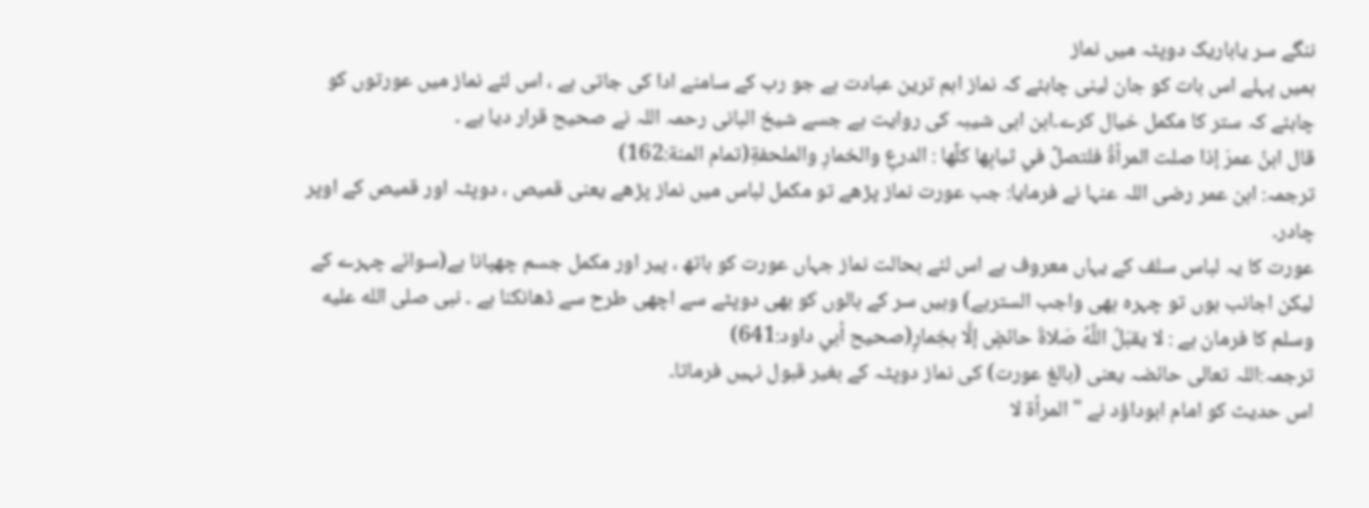ننگے سر یاباریک دوپٹہ میں نماز
ہمیں پہلے اس بات کو جان لینی چاہئے کہ نماز اہم ترین عبادت ہے جو رب کے سامنے ادا کی جاتی ہے ، اس لئے نماز میں عورتوں کو چاہئے کہ ستر کا مکمل خیال کرے۔ابن ابی شیبہ کی روایت ہے جسے شیخ البانی رحمہ اللہ نے صحیح قرار دیا ہے ۔
قال ابنُ عمرَ إذا صلت المرأةُ فلتصلِّ في ثيابِها كلِّها : الدرعِ والخمارِ والملحفةِ(تمام المنة:162)
ترجمہ: ابن عمر رضی اللہ عنہا نے فرمایا: جب عورت نماز پڑھے تو مکمل لباس میں نماز پڑھے یعنی قمیص ، دوپٹہ اور قمیص کے اوپر چادر۔
عورت کا یہ لباس سلف کے یہاں معروف ہے اس لئے بحالت نماز جہاں عورت کو ہاتھ ، پیر اور مکمل جسم چھپانا ہے(سوائے چہرے کے لیکن اجانب ہوں تو چہرہ بھی واجب السترہے) وہیں سر کے بالوں کو بھی دوپٹے سے اچھی طرح سے ڈھانکنا ہے ۔ نبی صلى الله عليه وسلم کا فرمان ہے : لا يقبَلُ اللَّهُ صَلاةَ حائضٍ إلَّا بخِمارٍ(صحيح أبي داود:641)
ترجمہ:اللہ تعالی حائضہ یعنی (بالغ عورت) کی نماز دوپٹہ کے بغیر قبول نہیں فرماتا۔
اس حدیث کو امام ابوداؤد نے " المرأۃ لا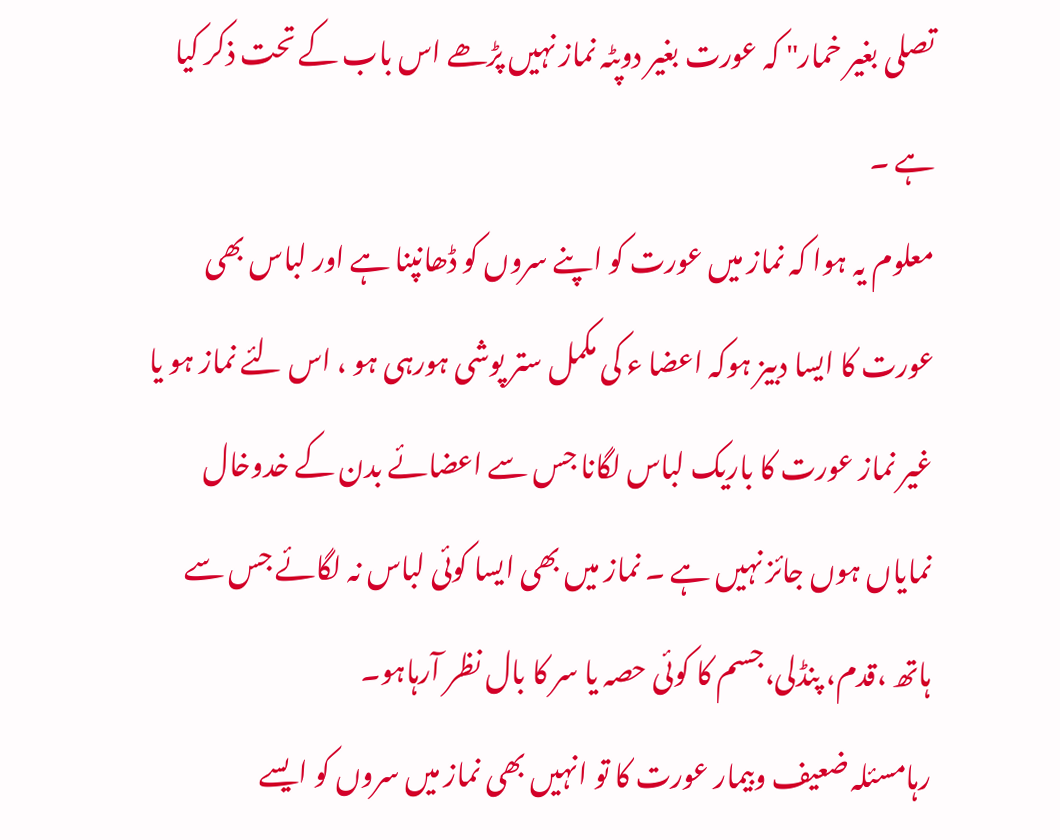تصلی بغیر خمار" کہ عورت بغیر دوپٹہ نماز نہیں پڑھے اس باب کے تحت ذکر کیا ہے ۔
معلوم یہ ہوا کہ نماز میں عورت کو اپنے سروں کو ڈھانپنا ہے اور لباس بھی عورت کا ایسا دبیز ہوکہ اعضا ء کی مکمل ستر پوشی ہورہی ہو ، اس لئے نماز ہو یا غیر نماز عورت کا باریک لباس لگانا جس سے اعضائے بدن کے خدوخال نمایاں ہوں جائز نہیں ہے ۔ نماز میں بھی ایسا کوئی لباس نہ لگائے جس سے ہاتھ ،قدم، پنڈلی،جسم کا کوئی حصہ یا سر کا بال نظر آرہاہو۔
رہامسئلہ ضعیف وبیمار عورت کا تو انہیں بھی نماز میں سروں کو ایسے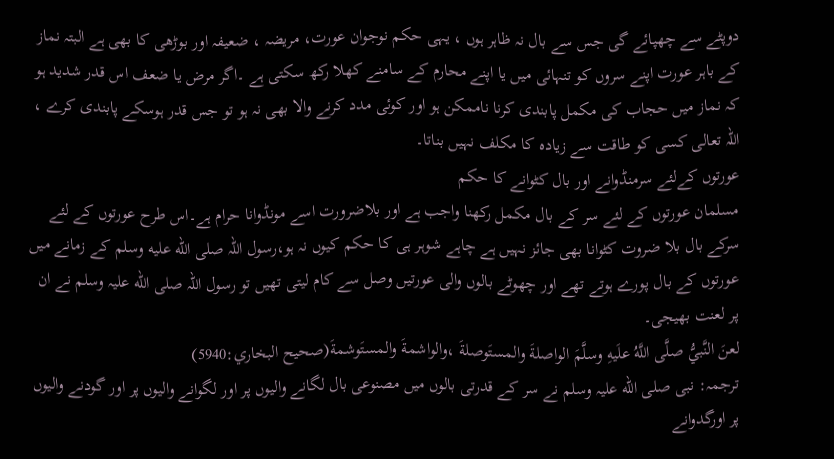دوپٹے سے چھپائے گی جس سے بال نہ ظاہر ہوں ، یہی حکم نوجوان عورت، مریضہ ، ضعیفہ اور بوڑھی کا بھی ہے البتہ نماز کے باہر عورت اپنے سروں کو تنہائی میں یا اپنے محارم کے سامنے کھلا رکھ سکتی ہے ۔اگر مرض یا ضعف اس قدر شدید ہو کہ نماز میں حجاب کی مکمل پابندی کرنا ناممکن ہو اور کوئی مدد کرنے والا بھی نہ ہو تو جس قدر ہوسکے پابندی کرے ، اللہ تعالی کسی کو طاقت سے زیادہ کا مکلف نہیں بناتا۔
عورتوں کےلئے سرمنڈوانے اور بال کٹوانے کا حکم
مسلمان عورتوں کے لئے سر کے بال مکمل رکھنا واجب ہے اور بلاضرورت اسے مونڈوانا حرام ہے۔اس طرح عورتوں کے لئے سرکے بال بلا ضروت کٹوانا بھی جائز نہیں ہے چاہے شوہر ہی کا حکم کیوں نہ ہو،رسول اللہ صلى الله عليه وسلم کے زمانے میں عورتوں کے بال پورے ہوتے تھے اور چھوٹے بالوں والی عورتیں وصل سے کام لیتی تھیں تو رسول اللہ صلی الله علیہ وسلم نے ان پر لعنت بھیجی۔
لعنَ النَّبيُّ صلَّى اللَّهُ علَيهِ وسلَّمَ الواصلةَ والمستَوصلةَ ،والواشمةَ والمستَوشمةَ(صحيح البخاري:5940)
ترجمہ: نبی صلی الله علیہ وسلم نے سر کے قدرتی بالوں میں مصنوعی بال لگانے والیوں پر اور لگوانے والیوں پر اور گودنے والیوں پر اورگدوانے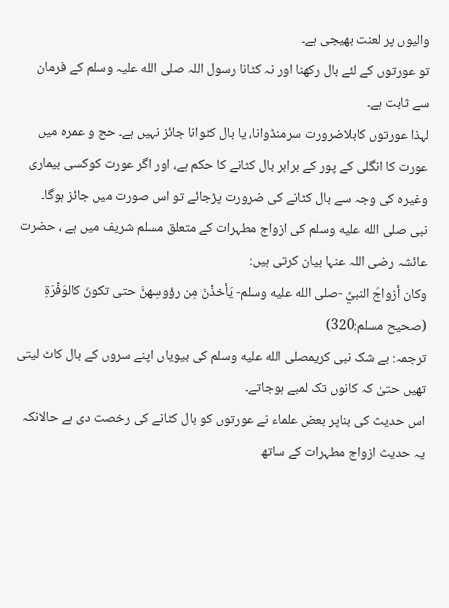والیوں پر لعنت بھیجی ہے۔
تو عورتوں کے لئے بال رکھنا اور نہ کٹانا رسول اللہ صلی الله علیہ وسلم کے فرمان سے ثابت ہے۔
لہذا عورتوں کابلاضرورت سرمنڈوانا، یا بال کٹوانا جائز نہیں ہے۔ حج و عمرہ میں عورت کا انگلی کے پور کے برابر بال کٹانے کا حکم ہے، اور اگر عورت کوکسی بیماری وغیرہ کی وجہ سے بال کٹانے کی ضرورت پڑجائے تو اس صورت میں جائز ہوگا۔
نبی صلى الله عليه وسلم کی ازواج مطہرات کے متعلق مسلم شریف میں ہے ، حضرت عائشہ رضی اللہ عنہا بیان کرتی ہیں:
وكان أزواجُ النبيِّ -صلى الله عليه وسلم- يَأخذْنَ مِن رؤوسِهنَّ حتى تكونَ كالوَفْرَةِ (صحيح مسلم:320)
ترجمہ: بے شک نبی کریمصلى الله عليه وسلم کی بیویاں اپنے سروں کے بال کاٹ لیتی تھیں حتیٰ کہ کانوں تک لمبے ہوجاتے۔
اس حدیث کی بناپر بعض علماء نے عورتوں کو بال کٹانے کی رخصت دی ہے حالانکہ یہ حدیث ازواج مطہرات کے ساتھ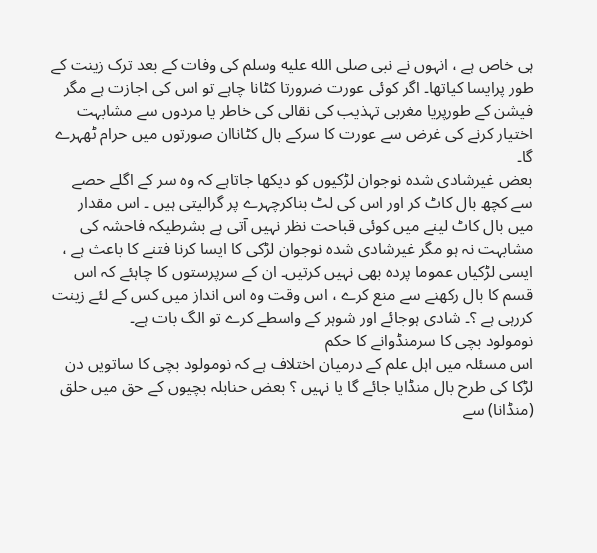ہی خاص ہے ، انہوں نے نبی صلى الله عليه وسلم کی وفات کے بعد ترک زینت کے طور پرایسا کیاتھا۔ اگر کوئی عورت ضرورتا کٹانا چاہے تو اس کی اجازت ہے مگر فیشن کے طورپریا مغربی تہذیب کی نقالی کی خاطر یا مردوں سے مشابہت اختیار کرنے کی غرض سے عورت کا سرکے بال کٹاناان صورتوں میں حرام ٹھہرے گا۔
بعض غیرشادی شدہ نوجوان لڑکیوں کو دیکھا جاتاہے کہ وہ سر کے اگلے حصے سے کچھ بال کاٹ کر اور اس کی لٹ بناکرچہرے پر گرالیتی ہیں ۔ اس مقدار میں بال کاٹ لینے میں کوئی قباحت نظر نہیں آتی ہے بشرطیکہ فاحشہ کی مشابہت نہ ہو مگر غیرشادی شدہ نوجوان لڑکی کا ایسا کرنا فتنے کا باعث ہے ، ایسی لڑکیاں عموما پردہ بھی نہیں کرتیں۔ ان کے سرپرستوں کا چاہئے کہ اس قسم کا بال رکھنے سے منع کرے ، اس وقت وہ اس انداز میں کس کے لئے زینت کررہی ہے ؟۔ شادی ہوجائے اور شوہر کے واسطے کرے تو الگ بات ہے۔
نومولود بچی کا سرمنڈوانے کا حکم
اس مسئلہ میں اہل علم کے درمیان اختلاف ہے کہ نومولود بچی کا ساتویں دن لڑکا کی طرح بال منڈایا جائے گا یا نہیں ؟ بعض حنابلہ بچیوں کے حق میں حلق (منڈانا) سے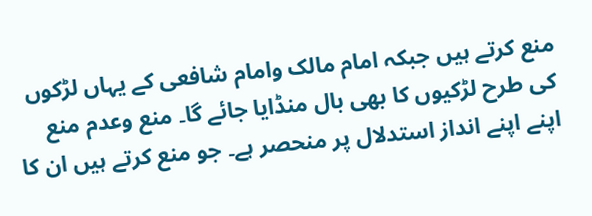منع کرتے ہیں جبکہ امام مالک وامام شافعی کے یہاں لڑکوں کی طرح لڑکیوں کا بھی بال منڈایا جائے گا۔ منع وعدم منع اپنے اپنے انداز استدلال پر منحصر ہے۔ جو منع کرتے ہیں ان کا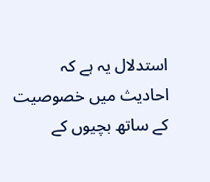استدلال یہ ہے کہ احادیث میں خصوصیت کے ساتھ بچیوں کے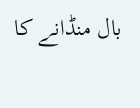بال منڈانے کا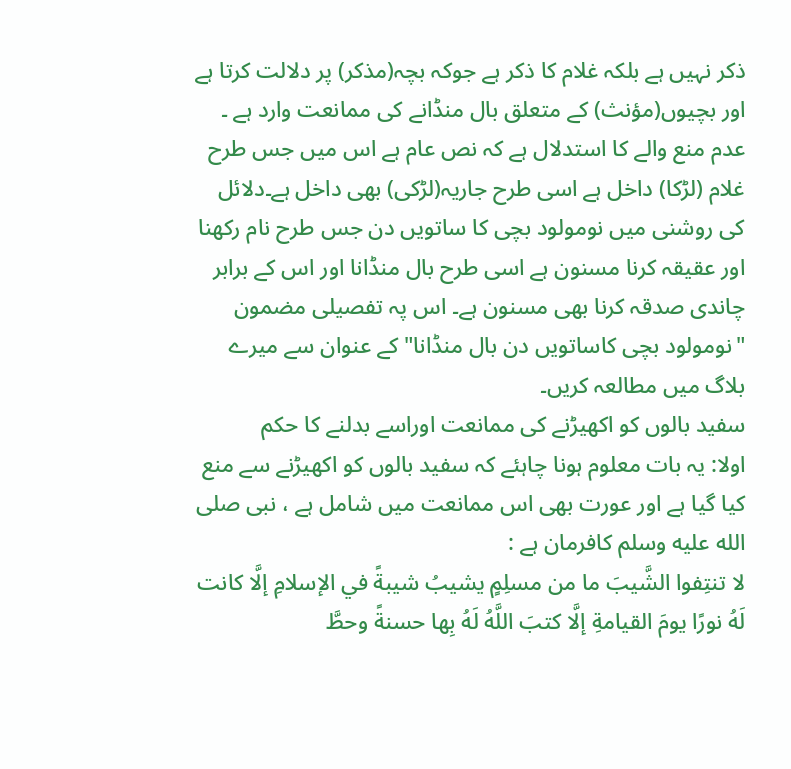ذکر نہیں ہے بلکہ غلام کا ذکر ہے جوکہ بچہ(مذکر) پر دلالت کرتا ہے اور بچیوں(مؤنث) کے متعلق بال منڈانے کی ممانعت وارد ہے ۔ عدم منع والے کا استدلال ہے کہ نص عام ہے اس میں جس طرح غلام (لڑکا) داخل ہے اسی طرح جاریہ(لڑکی) بھی داخل ہے۔دلائل کی روشنی میں نومولود بچی کا ساتویں دن جس طرح نام رکھنا اور عقیقہ کرنا مسنون ہے اسی طرح بال منڈانا اور اس کے برابر چاندی صدقہ کرنا بھی مسنون ہے۔ اس پہ تفصیلی مضمون "نومولود بچی کاساتویں دن بال منڈانا" کے عنوان سے میرے بلاگ میں مطالعہ کریں۔
سفید بالوں کو اکھیڑنے کی ممانعت اوراسے بدلنے کا حکم
اولا: یہ بات معلوم ہونا چاہئے کہ سفید بالوں کو اکھیڑنے سے منع کیا گیا ہے اور عورت بھی اس ممانعت میں شامل ہے ، نبی صلى الله عليه وسلم کافرمان ہے :
لا تنتِفوا الشَّيبَ ما من مسلِمٍ يشيبُ شيبةً في الإسلامِ إلَّا كانت لَهُ نورًا يومَ القيامةِ إلَّا كتبَ اللَّهُ لَهُ بِها حسنةً وحطَّ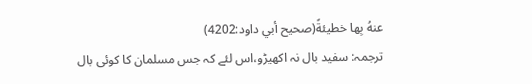عنهُ بِها خطيئةً(صحيح أبي داود:4202)
ترجمہ: سفید بال نہ اکھیڑو،اس لئے کہ جس مسلمان کا کوئی بال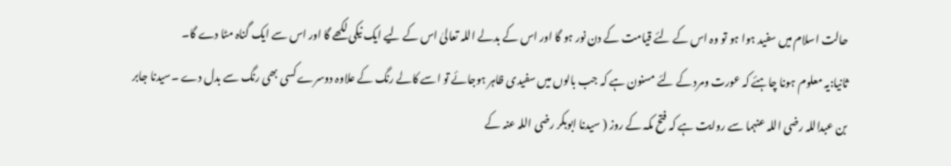حالت اسلام میں سفید ہوا ہو تو وہ اس کے لئے قیامت کے دن نور ہو گا اور اس کے بدلے اللہ تعالیٰ اس کے لیے ایک نیکی لکھے گا اور اس سے ایک گناہ مٹا دے گا۔
ثانیا:یہ معلوم ہونا چاہئے کہ عورت ومرد کے لئے مسنون ہے کہ جب بالوں میں سفیدی ظاہر ہوجائے تو اسے کالے رنگ کے علاوہ دوسرے کسی بھی رنگ سے بدل دے ۔سیدنا جابر بن عبداللہ رضی اللہ عنہما سے روایت ہے کہ فتح مکہ کے روز ( سیدنا ابوبکر رضی اللہ عنہ کے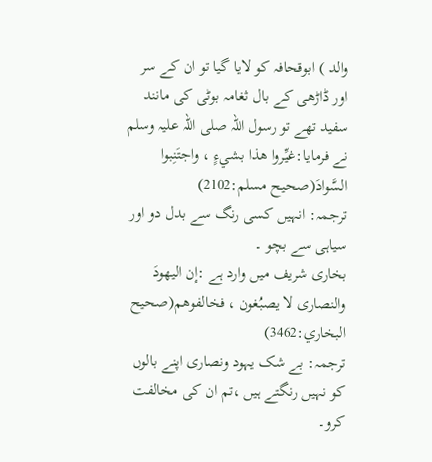والد ) ابوقحافہ کو لایا گیا تو ان کے سر اور ڈاڑھی کے بال ثغامہ بوٹی کی مانند سفید تھے تو رسول اللہ صلی اللہ علیہ وسلم نے فرمایا:غيِّروا هذا بشيءٍ ، واجتَنِبوا السَّوادَ(صحيح مسلم:2102)
ترجمہ: انہیں کسی رنگ سے بدل دو اور سیاہی سے بچو ۔
بخاری شریف میں وارد ہے :إن اليهودَ والنصارى لا يصبُغون ، فخالفوهم(صحيح البخاري:3462)
ترجمہ: بے شک یہود ونصاری اپنے بالوں کو نہیں رنگتے ہیں ،تم ان کی مخالفت کرو۔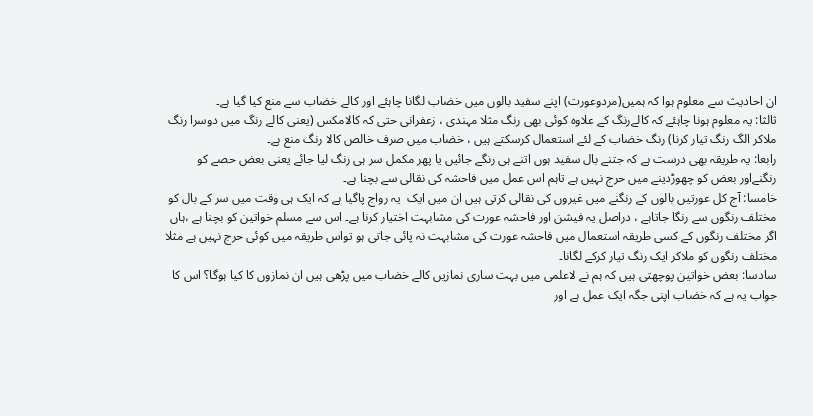ان احادیث سے معلوم ہوا کہ ہمیں(مردوعورت) اپنے سفید بالوں میں خضاب لگانا چاہئے اور کالے خضاب سے منع کیا گیا ہے۔
ثالثا: یہ معلوم ہونا چاہئے کہ کالےرنگ کے علاوہ کوئی بھی رنگ مثلا مہندی ، زعفرانی حتی کہ کالامکس (یعنی کالے رنگ میں دوسرا رنگ ملاکر الگ رنگ تیار کرنا) رنگ خضاب کے لئے استعمال کرسکتے ہیں ، خضاب میں صرف خالص کالا رنگ منع ہے۔
رابعا: یہ طریقہ بھی درست ہے کہ جتنے بال سفید ہوں اتنے ہی رنگے جائیں یا پھر مکمل سر ہی رنگ لیا جائے یعنی بعض حصے کو رنگنےاور بعض کو چھوڑدینے میں حرج نہیں ہے تاہم اس عمل میں فاحشہ کی نقالی سے بچنا ہے۔
خامسا: آج کل عورتیں بالوں کے رنگنے میں غیروں کی نقالی کرتی ہیں ان میں ایک  یہ رواج پاگیا ہے کہ ایک ہی وقت میں سر کے بال کو مختلف رنگوں سے رنگا جاتاہے ، دراصل یہ فیشن اور فاحشہ عورت کی مشابہت اختیار کرنا ہے۔ اس سے مسلم خواتین کو بچنا ہے ،ہاں اگر مختلف رنگوں کے کسی طریقہ استعمال میں فاحشہ عورت کی مشابہت نہ پائی جاتی ہو تواس طریقہ میں کوئی حرج نہیں ہے مثلا مختلف رنگوں کو ملاکر ایک رنگ تیار کرکے لگانا۔
سادسا: بعض خواتین پوچھتی ہیں کہ ہم نے لاعلمی میں بہت ساری نمازیں کالے خضاب میں پڑھی ہیں ان نمازوں کا کیا ہوگا؟ اس کا جواب یہ ہے کہ خضاب اپنی جگہ ایک عمل ہے اور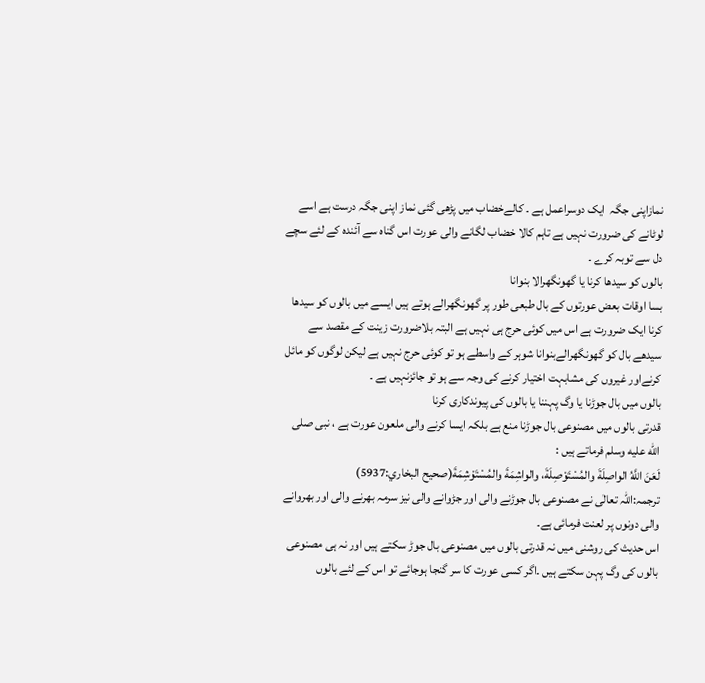نمازاپنی جگہ  ایک دوسراعمل ہے ۔ کالےخضاب میں پڑھی گئی نماز اپنی جگہ درست ہے اسے لوٹانے کی ضرورت نہیں ہے تاہم کالا خضاب لگانے والی عورت اس گناہ سے آئندہ کے لئے سچے دل سے توبہ کرے ۔
بالوں کو سیدھا کرنا یا گھونگھرالا بنوانا
بسا اوقات بعض عورتوں کے بال طبعی طور پر گھونگھرالے ہوتے ہیں ایسے میں بالوں کو سیدھا کرنا ایک ضرورت ہے اس میں کوئی حرج ہی نہیں ہے البتہ بلاضرورت زینت کے مقصد سے سیدھے بال کو گھونگھرالےبنوانا شوہر کے واسطے ہو تو کوئی حرج نہیں ہے لیکن لوگوں کو مائل کرنےاور غیروں کی مشابہت اختیار کرنے کی وجہ سے ہو تو جائزنہیں ہے ۔
بالوں میں بال جوڑنا یا وگ پہننا یا بالوں کی پیوندکاری کرنا
قدرتی بالوں میں مصنوعی بال جوڑنا منع ہے بلکہ ایسا کرنے والی ملعون عورت ہے ، نبی صلى الله عليه وسلم فرماتے ہیں :
لَعَنَ اللَّهُ الواصِلَةَ والمُسْتَوْصِلَةَ، والواشِمَةَ والمُسْتَوْشِمَةَ(صحيح البخاري:5937)
ترجمہ:اللہ تعالٰی نے مصنوعی بال جوڑنے والی اور جڑوانے والی نیز سرمہ بھرنے والی اور بھروانے والی دونوں پر لعنت فرمائی ہے۔
اس حدیث کی روشنی میں نہ قدرتی بالوں میں مصنوعی بال جوڑ سکتے ہیں اور نہ ہی مصنوعی بالوں کی وگ پہن سکتے ہیں ۔اگر کسی عورت کا سر گنجا ہوجائے تو اس کے لئے بالوں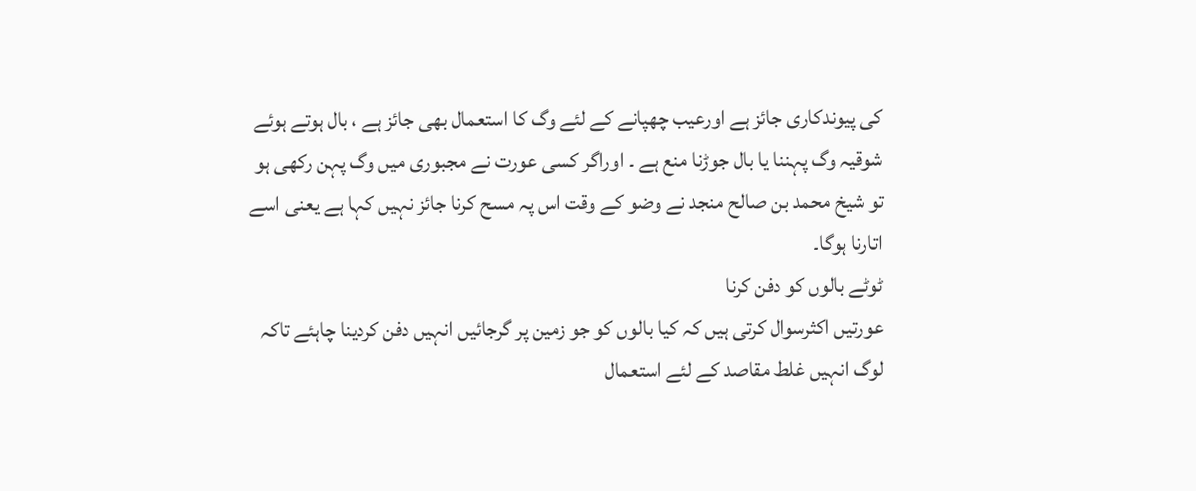کی پیوندکاری جائز ہے اورعیب چھپانے کے لئے وگ کا استعمال بھی جائز ہے ، بال ہوتے ہوئے شوقیہ وگ پہننا یا بال جوڑنا منع ہے ۔ اوراگر کسی عورت نے مجبوری میں وگ پہن رکھی ہو تو شیخ محمد بن صالح منجد نے وضو کے وقت اس پہ مسح کرنا جائز نہیں کہا ہے یعنی اسے اتارنا ہوگا۔
ٹوٹے بالوں کو دفن کرنا
عورتیں اکثرسوال کرتی ہیں کہ کیا بالوں کو جو زمین پر گرجائیں انہیں دفن کردینا چاہئے تاکہ لوگ انہیں غلط مقاصد کے لئے استعمال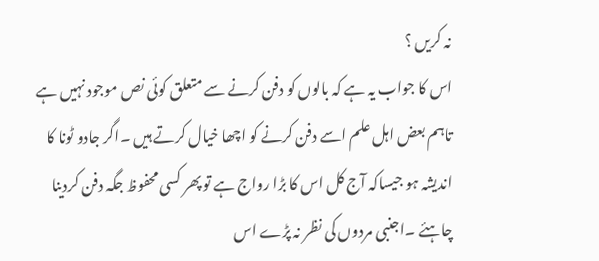نہ کریں ؟
اس کا جواب یہ ہے کہ بالوں کو دفن کرنے سے متعلق کوئی نص موجود نہیں ہے تاہم بعض اہل علم اسے دفن کرنے کو اچھا خیال کرتے ہیں ۔اگر جادو ٹونا کا اندیشہ ہو جیساکہ آج کل اس کا بڑا رواج ہے تو پھر کسی محفوظ جگہ دفن کردینا چاہئے ۔اجنبی مردوں کی نظر نہ پڑے اس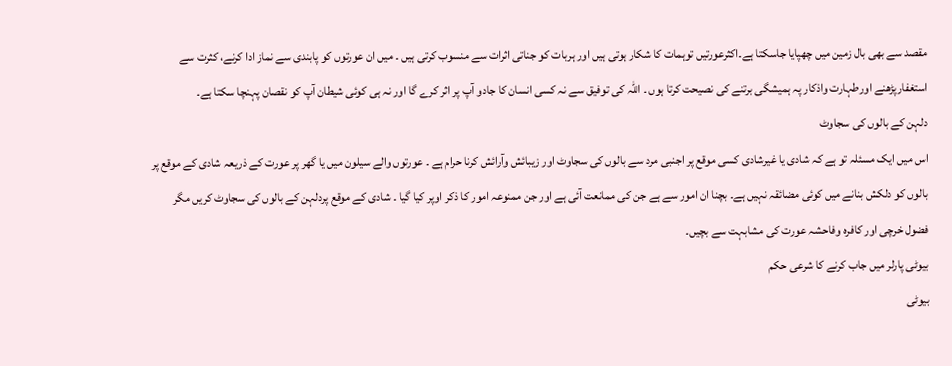مقصد سے بھی بال زمین میں چھپایا جاسکتا ہے۔اکثرعورتیں توہمات کا شکار ہوتی ہیں اور ہربات کو جناتی اثرات سے منسوب کرتی ہیں ۔ میں ان عورتوں کو پابندی سے نماز ادا کرنے، کثرت سے استغفارپڑھنے اورطہارت واذکار پہ ہمیشگی برتنے کی نصیحت کرتا ہوں ۔ اللہ کی توفیق سے نہ کسی انسان کا جادو آپ پر اثر کرے گا اور نہ ہی کوئی شیطان آپ کو نقصان پہنچا سکتا ہے۔
دلہن کے بالوں کی سجاوٹ
اس میں ایک مسئلہ تو ہے کہ شادی یا غیرشادی کسی موقع پر اجنبی مرد سے بالوں کی سجاوٹ اور زیبائش وآرائش کرنا حرام ہے ۔ عورتوں والے سیلون میں یا گھر پر عورت کے ذریعہ شادی کے موقع پر بالوں کو دلکش بنانے میں کوئی مضائقہ نہیں ہے۔ بچنا ان امور سے ہے جن کی ممانعت آئی ہے اور جن ممنوعہ امور کا ذکر اوپر کیا گیا ۔ شادی کے موقع پردلہن کے بالوں کی سجاوٹ کریں مگر فضول خرچی اور کافرہ وفاحشہ عورت کی مشابہت سے بچیں۔
بیوٹی پارلر میں جاب کرنے کا شرعی حکم
بیوٹی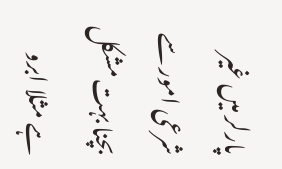پارلر میں غیر شرعی امور سے بچنا بہت مشکل ہے مثلا ابرو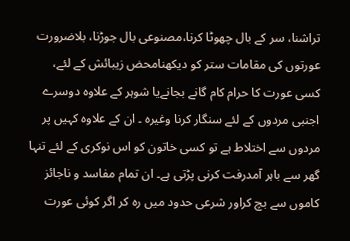تراشنا، سر کے بال چھوٹا کرنا،مصنوعی بال جوڑنا، بلاضرورت عورتوں کی مقامات ستر کو دیکھنامحض زیبائش کے لئے، کسی عورت کا حرام کام گانے بجانےیا شوہر کے علاوہ دوسرے اجنبی مردوں کے لئے سنگار کرنا وغیرہ ۔ ان کے علاوہ کہیں پر مردوں سے اختلاط ہے تو کسی خاتون کو اس نوکری کے لئے تنہا گھر سے باہر آمدرفت کرنی پڑتی ہے۔ ان تمام مفاسد و ناجائز کاموں سے بچ کراور شرعی حدود میں رہ کر اگر کوئی عورت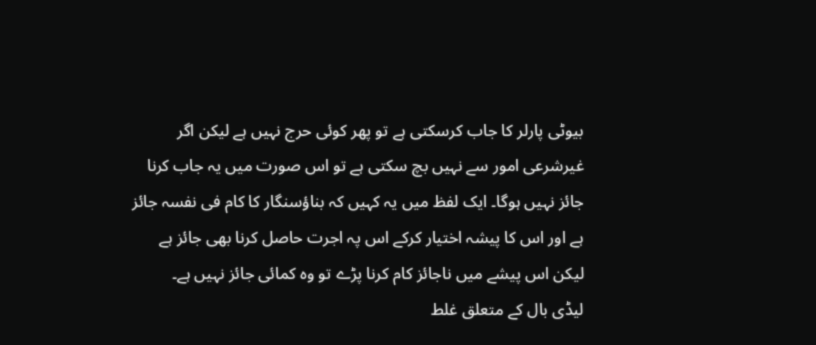بیوٹی پارلر کا جاب کرسکتی ہے تو پھر کوئی حرج نہیں ہے لیکن اگر غیرشرعی امور سے نہیں بچ سکتی ہے تو اس صورت میں یہ جاب کرنا جائز نہیں ہوگا۔ ایک لفظ میں یہ کہیں کہ بناؤسنگار کا کام فی نفسہ جائز ہے اور اس کا پیشہ اختیار کرکے اس پہ اجرت حاصل کرنا بھی جائز ہے لیکن اس پیشے میں ناجائز کام کرنا پڑے تو وہ کمائی جائز نہیں ہے۔
لیڈی بال کے متعلق غلط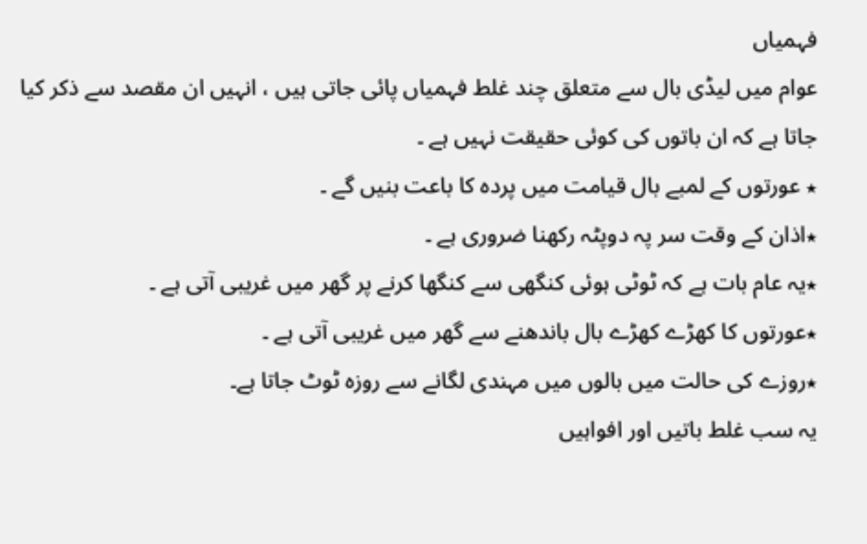فہمیاں
عوام میں لیڈی بال سے متعلق چند غلط فہمیاں پائی جاتی ہیں ، انہیں ان مقصد سے ذکر کیا جاتا ہے کہ ان باتوں کی کوئی حقیقت نہیں ہے ۔
٭ عورتوں کے لمبے بال قیامت میں پردہ کا باعت بنیں گے ۔
٭اذان کے وقت سر پہ دوپٹہ رکھنا ضروری ہے ۔
٭یہ عام بات ہے کہ ٹوٹی ہوئی کنگھی سے کنگھا کرنے پر گھر میں غریبی آتی ہے ۔
٭عورتوں کا کھڑے کھڑے بال باندھنے سے گھر میں غریبی آتی ہے ۔
٭روزے کی حالت میں بالوں میں مہندی لگانے سے روزہ ٹوٹ جاتا ہے۔
یہ سب غلط باتیں اور افواہیں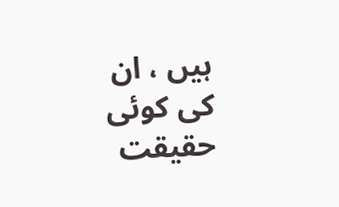ہیں ، ان کی کوئی حقیقت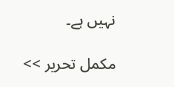نہیں ہے۔

مکمل تحریر >>